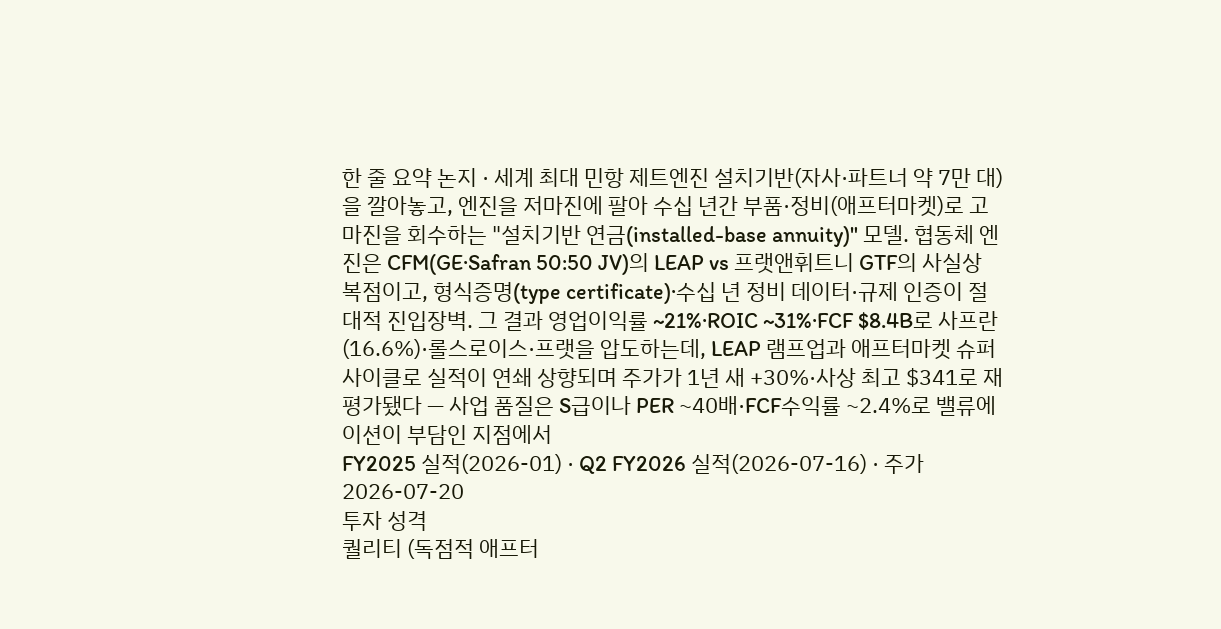한 줄 요약 논지 · 세계 최대 민항 제트엔진 설치기반(자사·파트너 약 7만 대)을 깔아놓고, 엔진을 저마진에 팔아 수십 년간 부품·정비(애프터마켓)로 고마진을 회수하는 "설치기반 연금(installed-base annuity)" 모델. 협동체 엔진은 CFM(GE·Safran 50:50 JV)의 LEAP vs 프랫앤휘트니 GTF의 사실상 복점이고, 형식증명(type certificate)·수십 년 정비 데이터·규제 인증이 절대적 진입장벽. 그 결과 영업이익률 ~21%·ROIC ~31%·FCF $8.4B로 사프란(16.6%)·롤스로이스·프랫을 압도하는데, LEAP 램프업과 애프터마켓 슈퍼사이클로 실적이 연쇄 상향되며 주가가 1년 새 +30%·사상 최고 $341로 재평가됐다 — 사업 품질은 S급이나 PER ~40배·FCF수익률 ~2.4%로 밸류에이션이 부담인 지점에서
FY2025 실적(2026-01) · Q2 FY2026 실적(2026-07-16) · 주가 2026-07-20
투자 성격
퀄리티 (독점적 애프터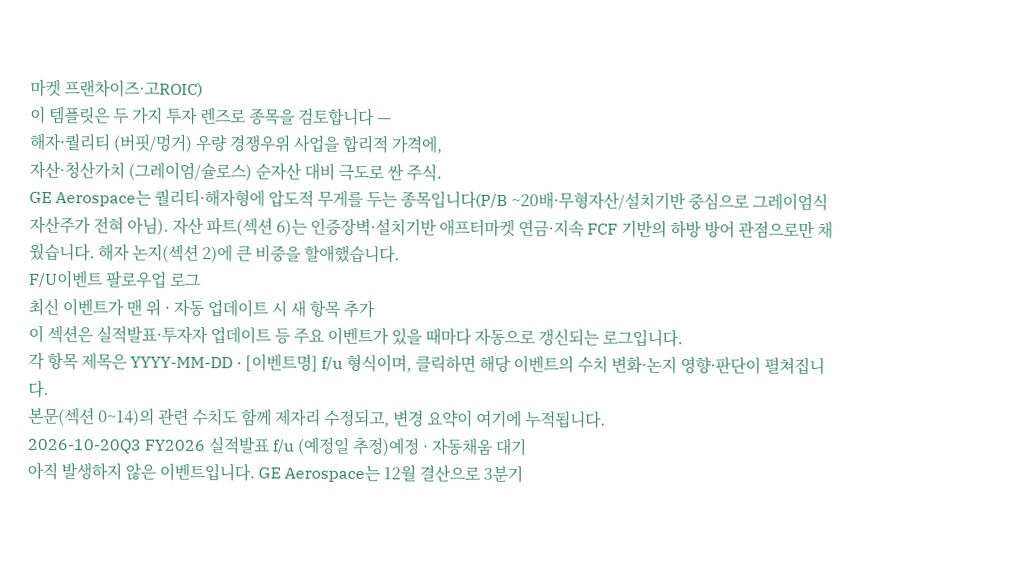마켓 프랜차이즈·고ROIC)
이 템플릿은 두 가지 투자 렌즈로 종목을 검토합니다 —
해자·퀄리티 (버핏/멍거) 우량 경쟁우위 사업을 합리적 가격에,
자산·청산가치 (그레이엄/슐로스) 순자산 대비 극도로 싼 주식.
GE Aerospace는 퀄리티·해자형에 압도적 무게를 두는 종목입니다(P/B ~20배·무형자산/설치기반 중심으로 그레이엄식 자산주가 전혀 아님). 자산 파트(섹션 6)는 인증장벽·설치기반 애프터마켓 연금·지속 FCF 기반의 하방 방어 관점으로만 채웠습니다. 해자 논지(섹션 2)에 큰 비중을 할애했습니다.
F/U이벤트 팔로우업 로그
최신 이벤트가 맨 위 · 자동 업데이트 시 새 항목 추가
이 섹션은 실적발표·투자자 업데이트 등 주요 이벤트가 있을 때마다 자동으로 갱신되는 로그입니다.
각 항목 제목은 YYYY-MM-DD · [이벤트명] f/u 형식이며, 클릭하면 해당 이벤트의 수치 변화·논지 영향·판단이 펼쳐집니다.
본문(섹션 0~14)의 관련 수치도 함께 제자리 수정되고, 변경 요약이 여기에 누적됩니다.
2026-10-20Q3 FY2026 실적발표 f/u (예정일 추정)예정 · 자동채움 대기
아직 발생하지 않은 이벤트입니다. GE Aerospace는 12월 결산으로 3분기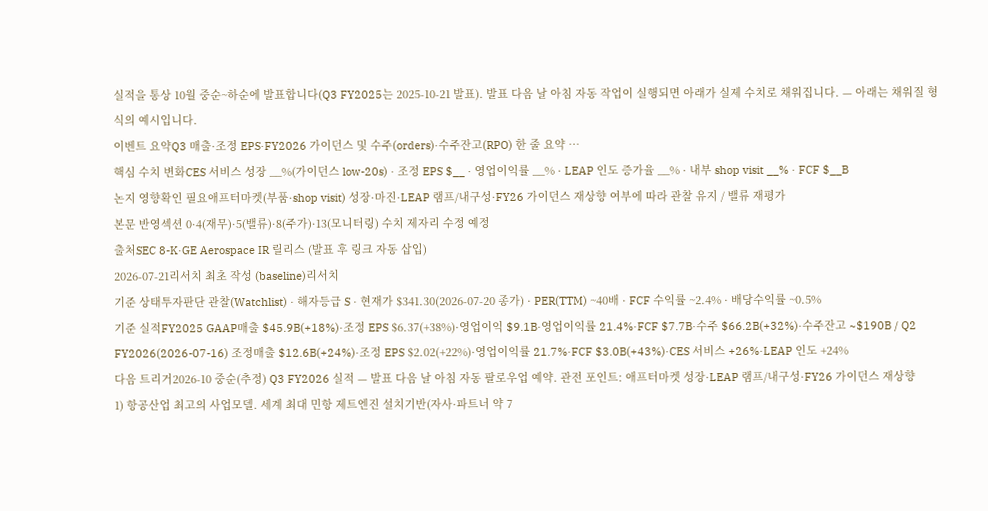실적을 통상 10월 중순~하순에 발표합니다(Q3 FY2025는 2025-10-21 발표). 발표 다음 날 아침 자동 작업이 실행되면 아래가 실제 수치로 채워집니다. — 아래는 채워질 형식의 예시입니다.
이벤트 요약Q3 매출·조정 EPS·FY2026 가이던스 및 수주(orders)·수주잔고(RPO) 한 줄 요약 …
핵심 수치 변화CES 서비스 성장 __%(가이던스 low-20s) · 조정 EPS $__ · 영업이익률 __% · LEAP 인도 증가율 __% · 내부 shop visit __% · FCF $__B
논지 영향확인 필요애프터마켓(부품·shop visit) 성장·마진·LEAP 램프/내구성·FY26 가이던스 재상향 여부에 따라 관찰 유지 / 밸류 재평가
본문 반영섹션 0·4(재무)·5(밸류)·8(주가)·13(모니터링) 수치 제자리 수정 예정
출처SEC 8-K·GE Aerospace IR 릴리스 (발표 후 링크 자동 삽입)
2026-07-21리서치 최초 작성 (baseline)리서치
기준 상태투자판단 관찰(Watchlist) · 해자등급 S · 현재가 $341.30(2026-07-20 종가) · PER(TTM) ~40배 · FCF 수익률 ~2.4% · 배당수익률 ~0.5%
기준 실적FY2025 GAAP매출 $45.9B(+18%)·조정 EPS $6.37(+38%)·영업이익 $9.1B·영업이익률 21.4%·FCF $7.7B·수주 $66.2B(+32%)·수주잔고 ~$190B / Q2 FY2026(2026-07-16) 조정매출 $12.6B(+24%)·조정 EPS $2.02(+22%)·영업이익률 21.7%·FCF $3.0B(+43%)·CES 서비스 +26%·LEAP 인도 +24%
다음 트리거2026-10 중순(추정) Q3 FY2026 실적 — 발표 다음 날 아침 자동 팔로우업 예약. 관전 포인트: 애프터마켓 성장·LEAP 램프/내구성·FY26 가이던스 재상향
1) 항공산업 최고의 사업모델. 세계 최대 민항 제트엔진 설치기반(자사·파트너 약 7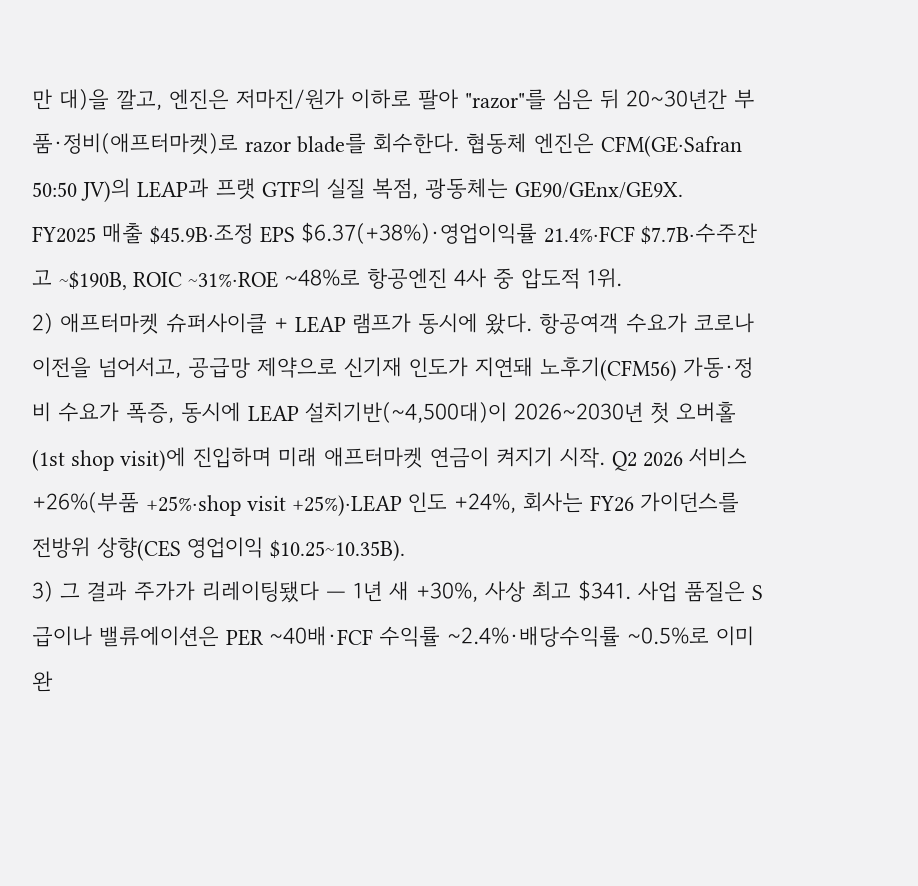만 대)을 깔고, 엔진은 저마진/원가 이하로 팔아 "razor"를 심은 뒤 20~30년간 부품·정비(애프터마켓)로 razor blade를 회수한다. 협동체 엔진은 CFM(GE·Safran 50:50 JV)의 LEAP과 프랫 GTF의 실질 복점, 광동체는 GE90/GEnx/GE9X. FY2025 매출 $45.9B·조정 EPS $6.37(+38%)·영업이익률 21.4%·FCF $7.7B·수주잔고 ~$190B, ROIC ~31%·ROE ~48%로 항공엔진 4사 중 압도적 1위.
2) 애프터마켓 슈퍼사이클 + LEAP 램프가 동시에 왔다. 항공여객 수요가 코로나 이전을 넘어서고, 공급망 제약으로 신기재 인도가 지연돼 노후기(CFM56) 가동·정비 수요가 폭증, 동시에 LEAP 설치기반(~4,500대)이 2026~2030년 첫 오버홀(1st shop visit)에 진입하며 미래 애프터마켓 연금이 켜지기 시작. Q2 2026 서비스 +26%(부품 +25%·shop visit +25%)·LEAP 인도 +24%, 회사는 FY26 가이던스를 전방위 상향(CES 영업이익 $10.25~10.35B).
3) 그 결과 주가가 리레이팅됐다 — 1년 새 +30%, 사상 최고 $341. 사업 품질은 S급이나 밸류에이션은 PER ~40배·FCF 수익률 ~2.4%·배당수익률 ~0.5%로 이미 완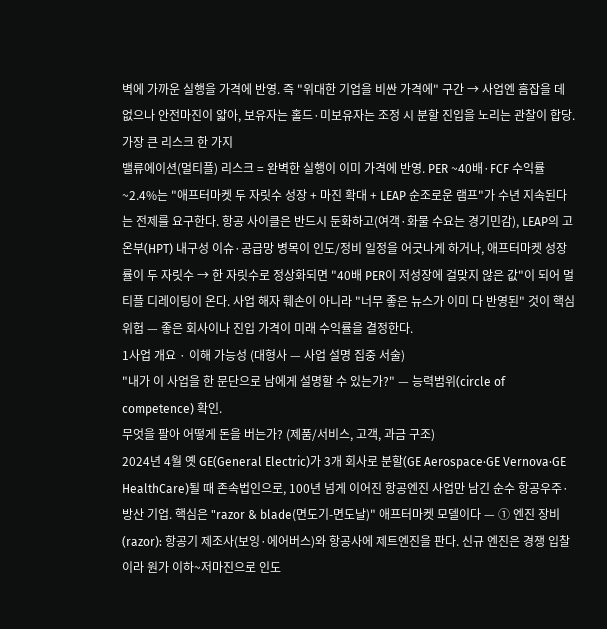벽에 가까운 실행을 가격에 반영. 즉 "위대한 기업을 비싼 가격에" 구간 → 사업엔 흠잡을 데 없으나 안전마진이 얇아, 보유자는 홀드·미보유자는 조정 시 분할 진입을 노리는 관찰이 합당.
가장 큰 리스크 한 가지
밸류에이션(멀티플) 리스크 = 완벽한 실행이 이미 가격에 반영. PER ~40배·FCF 수익률 ~2.4%는 "애프터마켓 두 자릿수 성장 + 마진 확대 + LEAP 순조로운 램프"가 수년 지속된다는 전제를 요구한다. 항공 사이클은 반드시 둔화하고(여객·화물 수요는 경기민감), LEAP의 고온부(HPT) 내구성 이슈·공급망 병목이 인도/정비 일정을 어긋나게 하거나, 애프터마켓 성장률이 두 자릿수 → 한 자릿수로 정상화되면 "40배 PER이 저성장에 걸맞지 않은 값"이 되어 멀티플 디레이팅이 온다. 사업 해자 훼손이 아니라 "너무 좋은 뉴스가 이미 다 반영된" 것이 핵심 위험 — 좋은 회사이나 진입 가격이 미래 수익률을 결정한다.
1사업 개요 · 이해 가능성 (대형사 — 사업 설명 집중 서술)
"내가 이 사업을 한 문단으로 남에게 설명할 수 있는가?" — 능력범위(circle of competence) 확인.
무엇을 팔아 어떻게 돈을 버는가? (제품/서비스, 고객, 과금 구조)
2024년 4월 옛 GE(General Electric)가 3개 회사로 분할(GE Aerospace·GE Vernova·GE HealthCare)될 때 존속법인으로, 100년 넘게 이어진 항공엔진 사업만 남긴 순수 항공우주·방산 기업. 핵심은 "razor & blade(면도기-면도날)" 애프터마켓 모델이다 — ① 엔진 장비(razor): 항공기 제조사(보잉·에어버스)와 항공사에 제트엔진을 판다. 신규 엔진은 경쟁 입찰이라 원가 이하~저마진으로 인도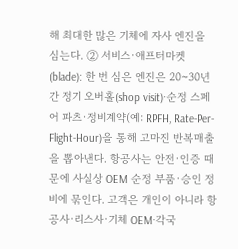해 최대한 많은 기체에 자사 엔진을 심는다. ② 서비스·애프터마켓(blade): 한 번 심은 엔진은 20~30년간 정기 오버홀(shop visit)·순정 스페어 파츠·정비계약(예: RPFH, Rate-Per-Flight-Hour)을 통해 고마진 반복매출을 뽑아낸다. 항공사는 안전·인증 때문에 사실상 OEM 순정 부품·승인 정비에 묶인다. 고객은 개인이 아니라 항공사·리스사·기체 OEM·각국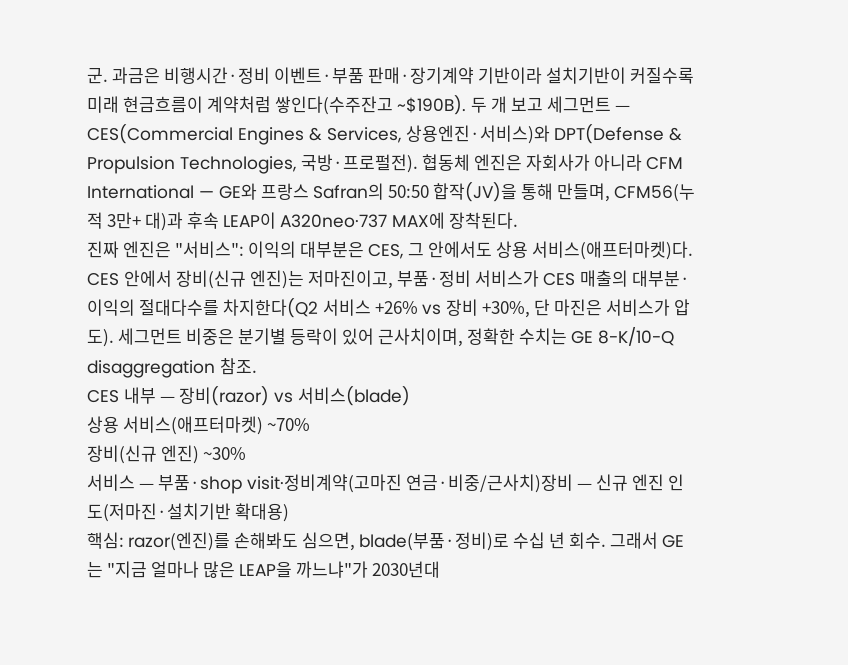군. 과금은 비행시간·정비 이벤트·부품 판매·장기계약 기반이라 설치기반이 커질수록 미래 현금흐름이 계약처럼 쌓인다(수주잔고 ~$190B). 두 개 보고 세그먼트 — CES(Commercial Engines & Services, 상용엔진·서비스)와 DPT(Defense & Propulsion Technologies, 국방·프로펄전). 협동체 엔진은 자회사가 아니라 CFM International — GE와 프랑스 Safran의 50:50 합작(JV)을 통해 만들며, CFM56(누적 3만+ 대)과 후속 LEAP이 A320neo·737 MAX에 장착된다.
진짜 엔진은 "서비스": 이익의 대부분은 CES, 그 안에서도 상용 서비스(애프터마켓)다. CES 안에서 장비(신규 엔진)는 저마진이고, 부품·정비 서비스가 CES 매출의 대부분·이익의 절대다수를 차지한다(Q2 서비스 +26% vs 장비 +30%, 단 마진은 서비스가 압도). 세그먼트 비중은 분기별 등락이 있어 근사치이며, 정확한 수치는 GE 8-K/10-Q disaggregation 참조.
CES 내부 — 장비(razor) vs 서비스(blade)
상용 서비스(애프터마켓) ~70%
장비(신규 엔진) ~30%
서비스 — 부품·shop visit·정비계약(고마진 연금·비중/근사치)장비 — 신규 엔진 인도(저마진·설치기반 확대용)
핵심: razor(엔진)를 손해봐도 심으면, blade(부품·정비)로 수십 년 회수. 그래서 GE는 "지금 얼마나 많은 LEAP을 까느냐"가 2030년대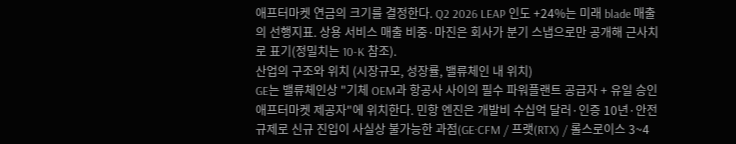애프터마켓 연금의 크기를 결정한다. Q2 2026 LEAP 인도 +24%는 미래 blade 매출의 선행지표. 상용 서비스 매출 비중·마진은 회사가 분기 스냅으로만 공개해 근사치로 표기(정밀치는 10-K 참조).
산업의 구조와 위치 (시장규모, 성장률, 밸류체인 내 위치)
GE는 밸류체인상 "기체 OEM과 항공사 사이의 필수 파워플랜트 공급자 + 유일 승인 애프터마켓 제공자"에 위치한다. 민항 엔진은 개발비 수십억 달러·인증 10년·안전 규제로 신규 진입이 사실상 불가능한 과점(GE·CFM / 프랫(RTX) / 롤스로이스 3~4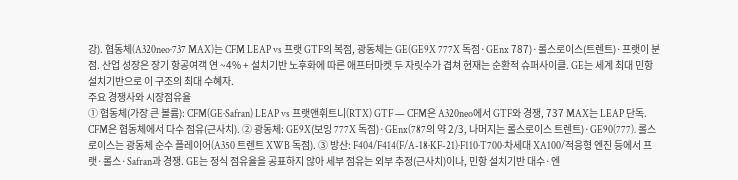강). 협동체(A320neo·737 MAX)는 CFM LEAP vs 프랫 GTF의 복점, 광동체는 GE(GE9X 777X 독점·GEnx 787)·롤스로이스(트렌트)·프랫이 분점. 산업 성장은 장기 항공여객 연 ~4% + 설치기반 노후화에 따른 애프터마켓 두 자릿수가 겹쳐 현재는 순환적 슈퍼사이클. GE는 세계 최대 민항 설치기반으로 이 구조의 최대 수혜자.
주요 경쟁사와 시장점유율
① 협동체(가장 큰 볼륨): CFM(GE·Safran) LEAP vs 프랫앤휘트니(RTX) GTF — CFM은 A320neo에서 GTF와 경쟁, 737 MAX는 LEAP 단독. CFM은 협동체에서 다수 점유(근사치). ② 광동체: GE9X(보잉 777X 독점)·GEnx(787의 약 2/3, 나머지는 롤스로이스 트렌트)·GE90(777). 롤스로이스는 광동체 순수 플레이어(A350 트렌트 XWB 독점). ③ 방산: F404/F414(F/A-18·KF-21)·F110·T700·차세대 XA100/적응형 엔진 등에서 프랫·롤스·Safran과 경쟁. GE는 정식 점유율을 공표하지 않아 세부 점유는 외부 추정(근사치)이나, 민항 설치기반 대수·엔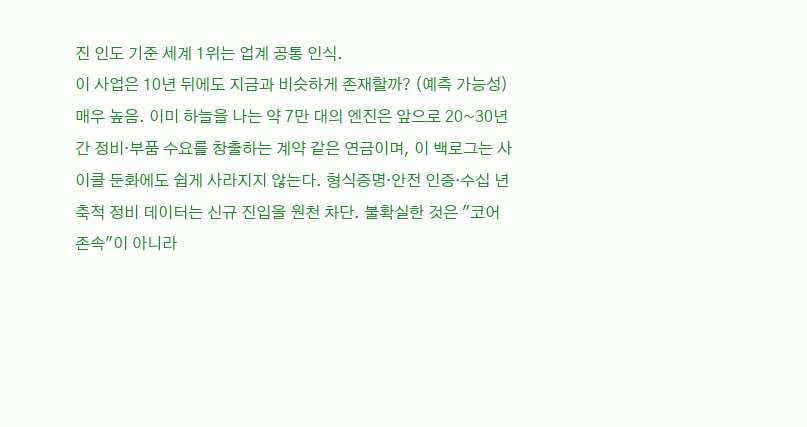진 인도 기준 세계 1위는 업계 공통 인식.
이 사업은 10년 뒤에도 지금과 비슷하게 존재할까? (예측 가능성)
매우 높음. 이미 하늘을 나는 약 7만 대의 엔진은 앞으로 20~30년간 정비·부품 수요를 창출하는 계약 같은 연금이며, 이 백로그는 사이클 둔화에도 쉽게 사라지지 않는다. 형식증명·안전 인증·수십 년 축적 정비 데이터는 신규 진입을 원천 차단. 불확실한 것은 "코어 존속"이 아니라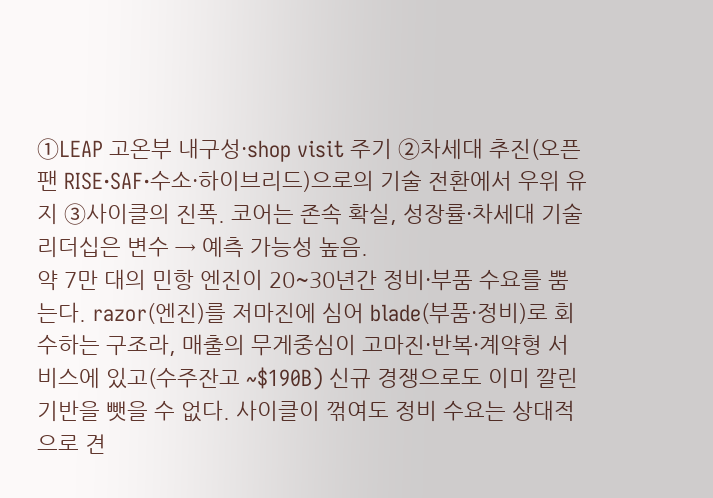①LEAP 고온부 내구성·shop visit 주기 ②차세대 추진(오픈팬 RISE·SAF·수소·하이브리드)으로의 기술 전환에서 우위 유지 ③사이클의 진폭. 코어는 존속 확실, 성장률·차세대 기술 리더십은 변수 → 예측 가능성 높음.
약 7만 대의 민항 엔진이 20~30년간 정비·부품 수요를 뿜는다. razor(엔진)를 저마진에 심어 blade(부품·정비)로 회수하는 구조라, 매출의 무게중심이 고마진·반복·계약형 서비스에 있고(수주잔고 ~$190B) 신규 경쟁으로도 이미 깔린 기반을 뺏을 수 없다. 사이클이 꺾여도 정비 수요는 상대적으로 견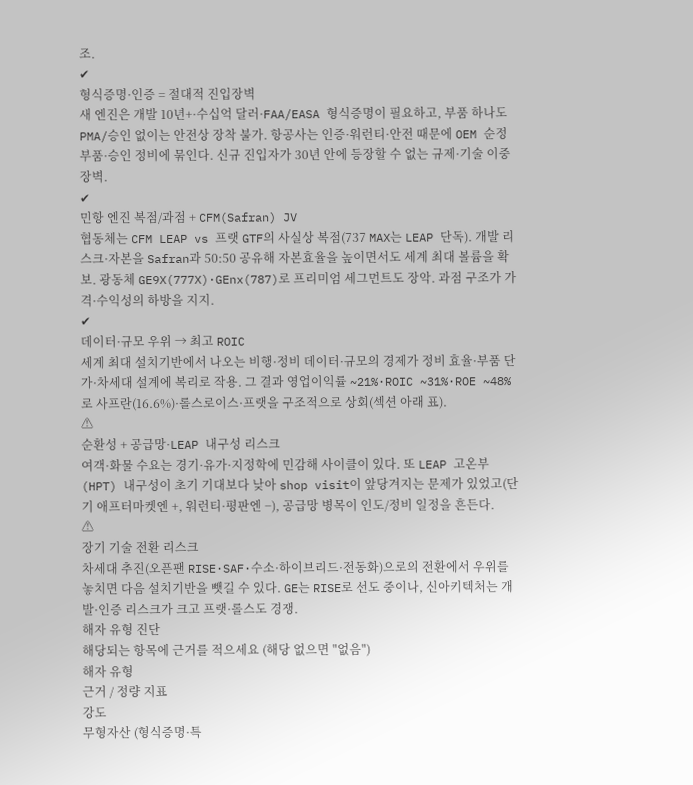조.
✔
형식증명·인증 = 절대적 진입장벽
새 엔진은 개발 10년+·수십억 달러·FAA/EASA 형식증명이 필요하고, 부품 하나도 PMA/승인 없이는 안전상 장착 불가. 항공사는 인증·워런티·안전 때문에 OEM 순정 부품·승인 정비에 묶인다. 신규 진입자가 30년 안에 등장할 수 없는 규제·기술 이중 장벽.
✔
민항 엔진 복점/과점 + CFM(Safran) JV
협동체는 CFM LEAP vs 프랫 GTF의 사실상 복점(737 MAX는 LEAP 단독). 개발 리스크·자본을 Safran과 50:50 공유해 자본효율을 높이면서도 세계 최대 볼륨을 확보. 광동체 GE9X(777X)·GEnx(787)로 프리미엄 세그먼트도 장악. 과점 구조가 가격·수익성의 하방을 지지.
✔
데이터·규모 우위 → 최고 ROIC
세계 최대 설치기반에서 나오는 비행·정비 데이터·규모의 경제가 정비 효율·부품 단가·차세대 설계에 복리로 작용. 그 결과 영업이익률 ~21%·ROIC ~31%·ROE ~48%로 사프란(16.6%)·롤스로이스·프랫을 구조적으로 상회(섹션 아래 표).
⚠
순환성 + 공급망·LEAP 내구성 리스크
여객·화물 수요는 경기·유가·지정학에 민감해 사이클이 있다. 또 LEAP 고온부(HPT) 내구성이 초기 기대보다 낮아 shop visit이 앞당겨지는 문제가 있었고(단기 애프터마켓엔 +, 워런티·평판엔 −), 공급망 병목이 인도/정비 일정을 흔든다.
⚠
장기 기술 전환 리스크
차세대 추진(오픈팬 RISE·SAF·수소·하이브리드·전동화)으로의 전환에서 우위를 놓치면 다음 설치기반을 뺏길 수 있다. GE는 RISE로 선도 중이나, 신아키텍처는 개발·인증 리스크가 크고 프랫·롤스도 경쟁.
해자 유형 진단
해당되는 항목에 근거를 적으세요 (해당 없으면 "없음")
해자 유형
근거 / 정량 지표
강도
무형자산 (형식증명·특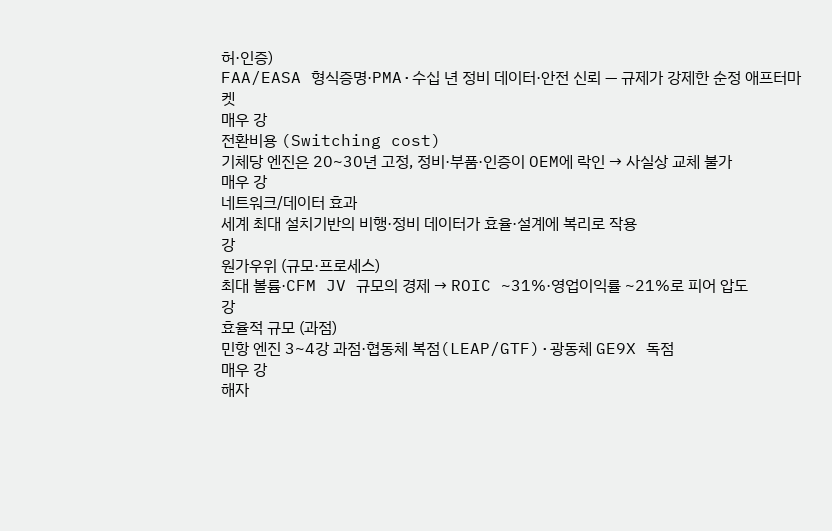허·인증)
FAA/EASA 형식증명·PMA·수십 년 정비 데이터·안전 신뢰 — 규제가 강제한 순정 애프터마켓
매우 강
전환비용 (Switching cost)
기체당 엔진은 20~30년 고정, 정비·부품·인증이 OEM에 락인 → 사실상 교체 불가
매우 강
네트워크/데이터 효과
세계 최대 설치기반의 비행·정비 데이터가 효율·설계에 복리로 작용
강
원가우위 (규모·프로세스)
최대 볼륨·CFM JV 규모의 경제 → ROIC ~31%·영업이익률 ~21%로 피어 압도
강
효율적 규모 (과점)
민항 엔진 3~4강 과점·협동체 복점(LEAP/GTF)·광동체 GE9X 독점
매우 강
해자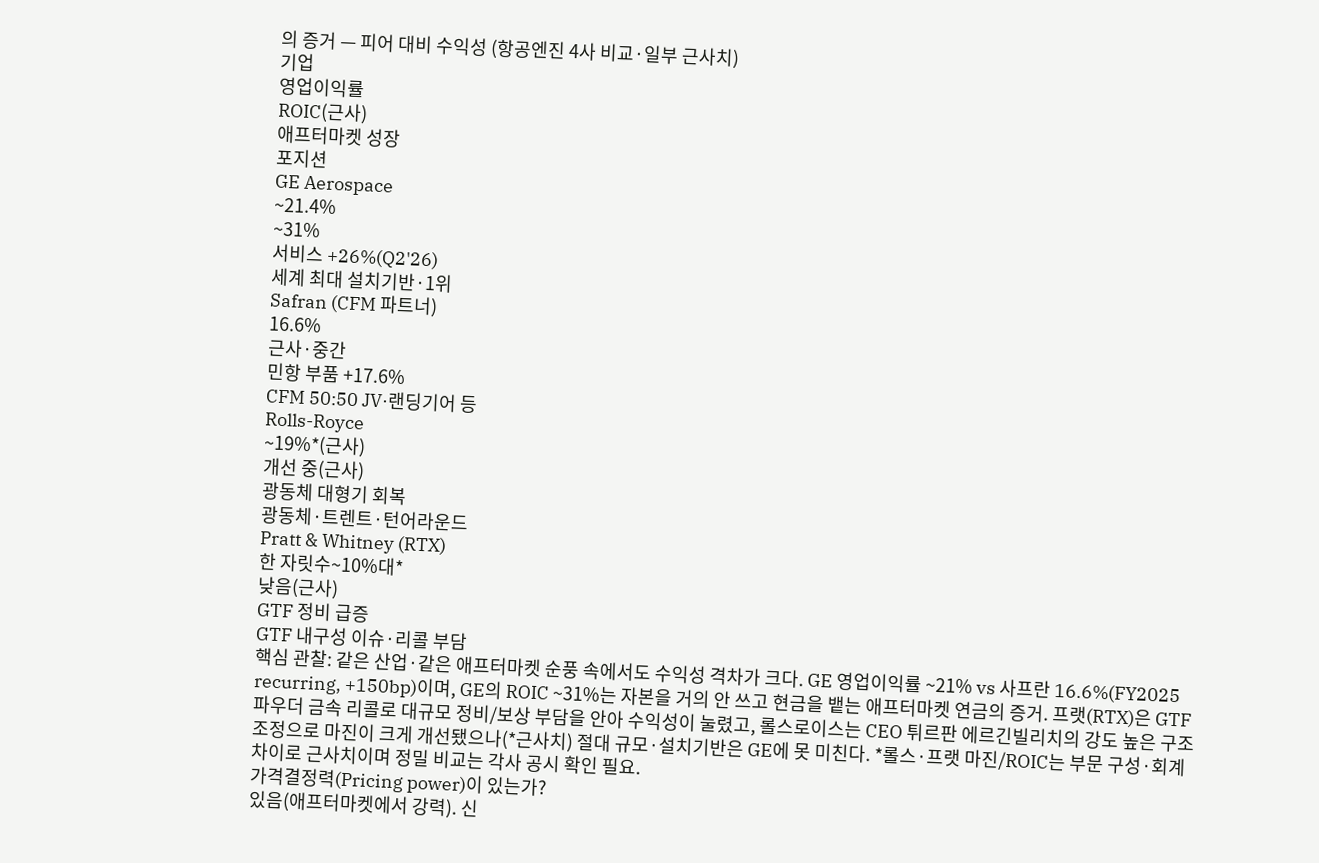의 증거 — 피어 대비 수익성 (항공엔진 4사 비교·일부 근사치)
기업
영업이익률
ROIC(근사)
애프터마켓 성장
포지션
GE Aerospace
~21.4%
~31%
서비스 +26%(Q2'26)
세계 최대 설치기반·1위
Safran (CFM 파트너)
16.6%
근사·중간
민항 부품 +17.6%
CFM 50:50 JV·랜딩기어 등
Rolls-Royce
~19%*(근사)
개선 중(근사)
광동체 대형기 회복
광동체·트렌트·턴어라운드
Pratt & Whitney (RTX)
한 자릿수~10%대*
낮음(근사)
GTF 정비 급증
GTF 내구성 이슈·리콜 부담
핵심 관찰: 같은 산업·같은 애프터마켓 순풍 속에서도 수익성 격차가 크다. GE 영업이익률 ~21% vs 사프란 16.6%(FY2025 recurring, +150bp)이며, GE의 ROIC ~31%는 자본을 거의 안 쓰고 현금을 뱉는 애프터마켓 연금의 증거. 프랫(RTX)은 GTF 파우더 금속 리콜로 대규모 정비/보상 부담을 안아 수익성이 눌렸고, 롤스로이스는 CEO 튀르판 에르긴빌리치의 강도 높은 구조조정으로 마진이 크게 개선됐으나(*근사치) 절대 규모·설치기반은 GE에 못 미친다. *롤스·프랫 마진/ROIC는 부문 구성·회계 차이로 근사치이며 정밀 비교는 각사 공시 확인 필요.
가격결정력(Pricing power)이 있는가?
있음(애프터마켓에서 강력). 신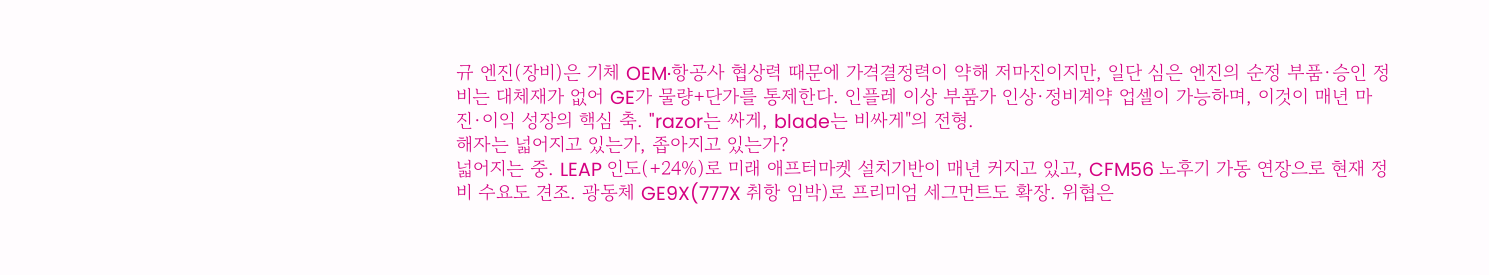규 엔진(장비)은 기체 OEM·항공사 협상력 때문에 가격결정력이 약해 저마진이지만, 일단 심은 엔진의 순정 부품·승인 정비는 대체재가 없어 GE가 물량+단가를 통제한다. 인플레 이상 부품가 인상·정비계약 업셀이 가능하며, 이것이 매년 마진·이익 성장의 핵심 축. "razor는 싸게, blade는 비싸게"의 전형.
해자는 넓어지고 있는가, 좁아지고 있는가?
넓어지는 중. LEAP 인도(+24%)로 미래 애프터마켓 설치기반이 매년 커지고 있고, CFM56 노후기 가동 연장으로 현재 정비 수요도 견조. 광동체 GE9X(777X 취항 임박)로 프리미엄 세그먼트도 확장. 위협은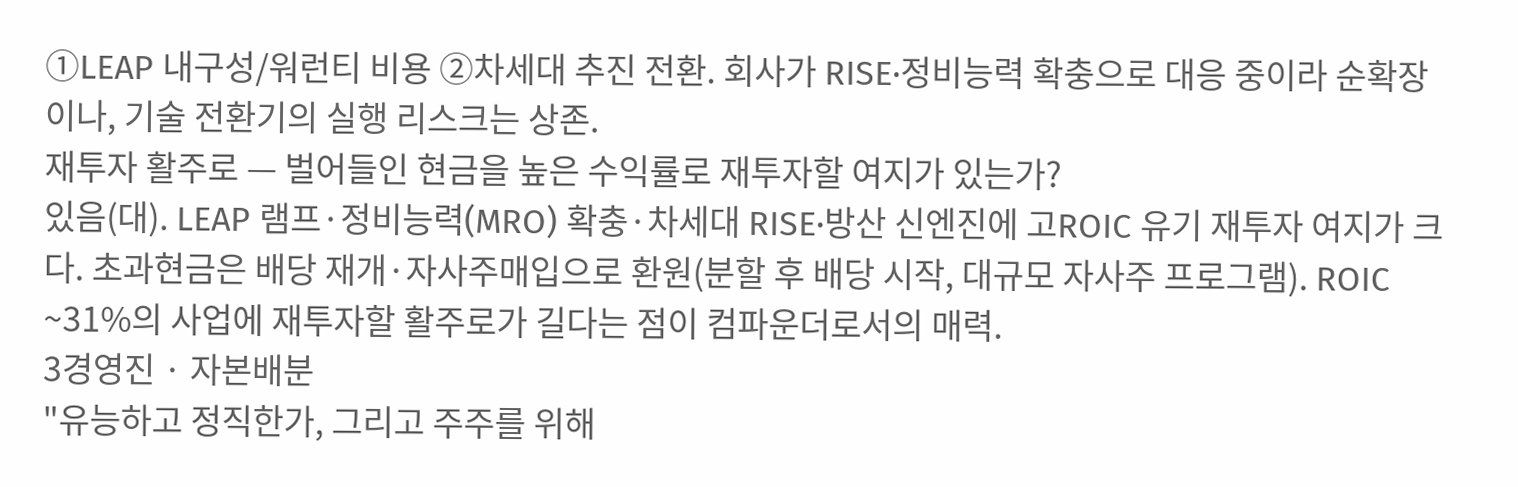①LEAP 내구성/워런티 비용 ②차세대 추진 전환. 회사가 RISE·정비능력 확충으로 대응 중이라 순확장이나, 기술 전환기의 실행 리스크는 상존.
재투자 활주로 — 벌어들인 현금을 높은 수익률로 재투자할 여지가 있는가?
있음(대). LEAP 램프·정비능력(MRO) 확충·차세대 RISE·방산 신엔진에 고ROIC 유기 재투자 여지가 크다. 초과현금은 배당 재개·자사주매입으로 환원(분할 후 배당 시작, 대규모 자사주 프로그램). ROIC ~31%의 사업에 재투자할 활주로가 길다는 점이 컴파운더로서의 매력.
3경영진 · 자본배분
"유능하고 정직한가, 그리고 주주를 위해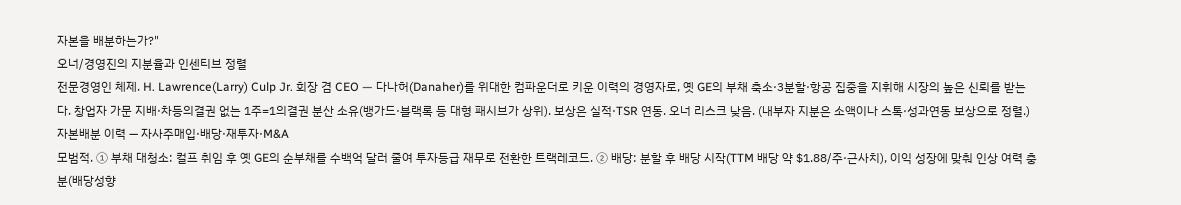자본을 배분하는가?"
오너/경영진의 지분율과 인센티브 정렬
전문경영인 체제. H. Lawrence(Larry) Culp Jr. 회장 겸 CEO — 다나허(Danaher)를 위대한 컴파운더로 키운 이력의 경영자로, 옛 GE의 부채 축소·3분할·항공 집중을 지휘해 시장의 높은 신뢰를 받는다. 창업자 가문 지배·차등의결권 없는 1주=1의결권 분산 소유(뱅가드·블랙록 등 대형 패시브가 상위). 보상은 실적·TSR 연동. 오너 리스크 낮음. (내부자 지분은 소액이나 스톡·성과연동 보상으로 정렬.)
자본배분 이력 — 자사주매입·배당·재투자·M&A
모범적. ① 부채 대청소: 컬프 취임 후 옛 GE의 순부채를 수백억 달러 줄여 투자등급 재무로 전환한 트랙레코드. ② 배당: 분할 후 배당 시작(TTM 배당 약 $1.88/주·근사치), 이익 성장에 맞춰 인상 여력 충분(배당성향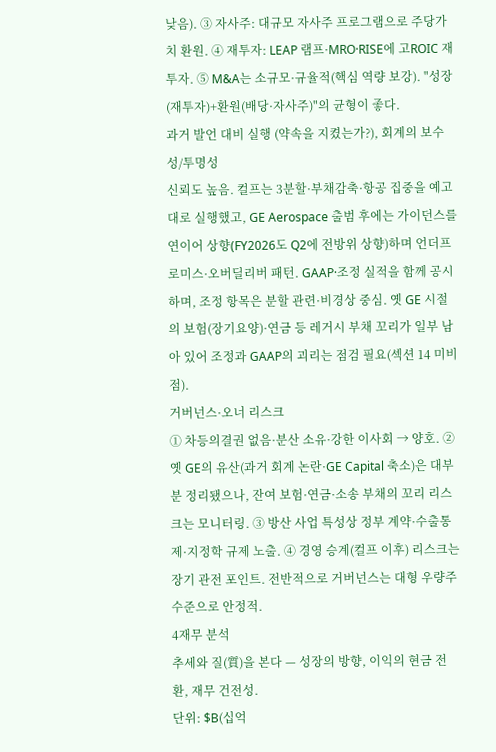낮음). ③ 자사주: 대규모 자사주 프로그램으로 주당가치 환원. ④ 재투자: LEAP 램프·MRO·RISE에 고ROIC 재투자. ⑤ M&A는 소규모·규율적(핵심 역량 보강). "성장(재투자)+환원(배당·자사주)"의 균형이 좋다.
과거 발언 대비 실행 (약속을 지켰는가?), 회계의 보수성/투명성
신뢰도 높음. 컬프는 3분할·부채감축·항공 집중을 예고대로 실행했고, GE Aerospace 출범 후에는 가이던스를 연이어 상향(FY2026도 Q2에 전방위 상향)하며 언더프로미스·오버딜리버 패턴. GAAP·조정 실적을 함께 공시하며, 조정 항목은 분할 관련·비경상 중심. 옛 GE 시절의 보험(장기요양)·연금 등 레거시 부채 꼬리가 일부 남아 있어 조정과 GAAP의 괴리는 점검 필요(섹션 14 미비점).
거버넌스·오너 리스크
① 차등의결권 없음·분산 소유·강한 이사회 → 양호. ② 옛 GE의 유산(과거 회계 논란·GE Capital 축소)은 대부분 정리됐으나, 잔여 보험·연금·소송 부채의 꼬리 리스크는 모니터링. ③ 방산 사업 특성상 정부 계약·수출통제·지정학 규제 노출. ④ 경영 승계(컬프 이후) 리스크는 장기 관전 포인트. 전반적으로 거버넌스는 대형 우량주 수준으로 안정적.
4재무 분석
추세와 질(質)을 본다 — 성장의 방향, 이익의 현금 전환, 재무 건전성.
단위: $B(십억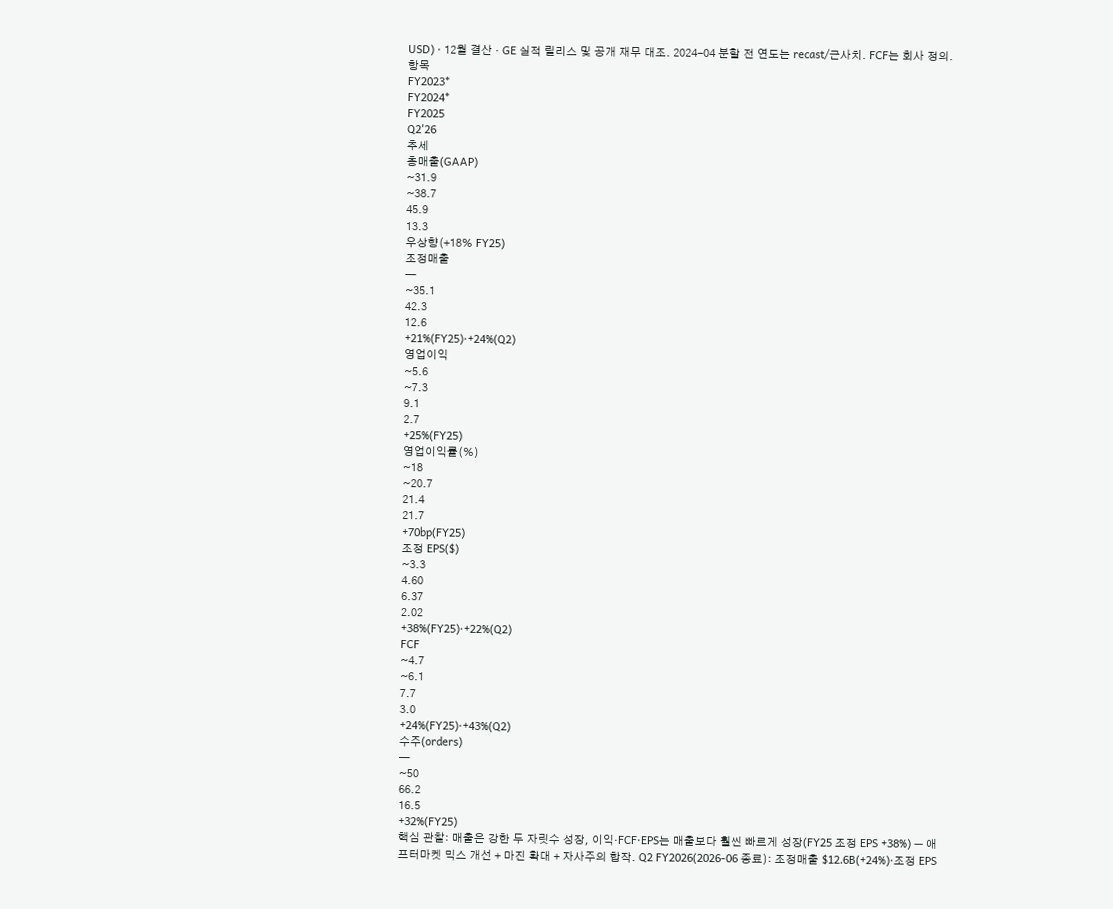USD) · 12월 결산 · GE 실적 릴리스 및 공개 재무 대조. 2024-04 분할 전 연도는 recast/근사치. FCF는 회사 정의.
항목
FY2023*
FY2024*
FY2025
Q2'26
추세
총매출(GAAP)
~31.9
~38.7
45.9
13.3
우상향(+18% FY25)
조정매출
—
~35.1
42.3
12.6
+21%(FY25)·+24%(Q2)
영업이익
~5.6
~7.3
9.1
2.7
+25%(FY25)
영업이익률(%)
~18
~20.7
21.4
21.7
+70bp(FY25)
조정 EPS($)
~3.3
4.60
6.37
2.02
+38%(FY25)·+22%(Q2)
FCF
~4.7
~6.1
7.7
3.0
+24%(FY25)·+43%(Q2)
수주(orders)
—
~50
66.2
16.5
+32%(FY25)
핵심 관찰: 매출은 강한 두 자릿수 성장, 이익·FCF·EPS는 매출보다 훨씬 빠르게 성장(FY25 조정 EPS +38%) — 애프터마켓 믹스 개선 + 마진 확대 + 자사주의 합작. Q2 FY2026(2026-06 종료): 조정매출 $12.6B(+24%)·조정 EPS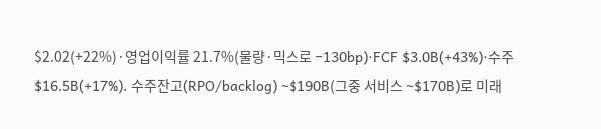$2.02(+22%)·영업이익률 21.7%(물량·믹스로 −130bp)·FCF $3.0B(+43%)·수주 $16.5B(+17%). 수주잔고(RPO/backlog) ~$190B(그중 서비스 ~$170B)로 미래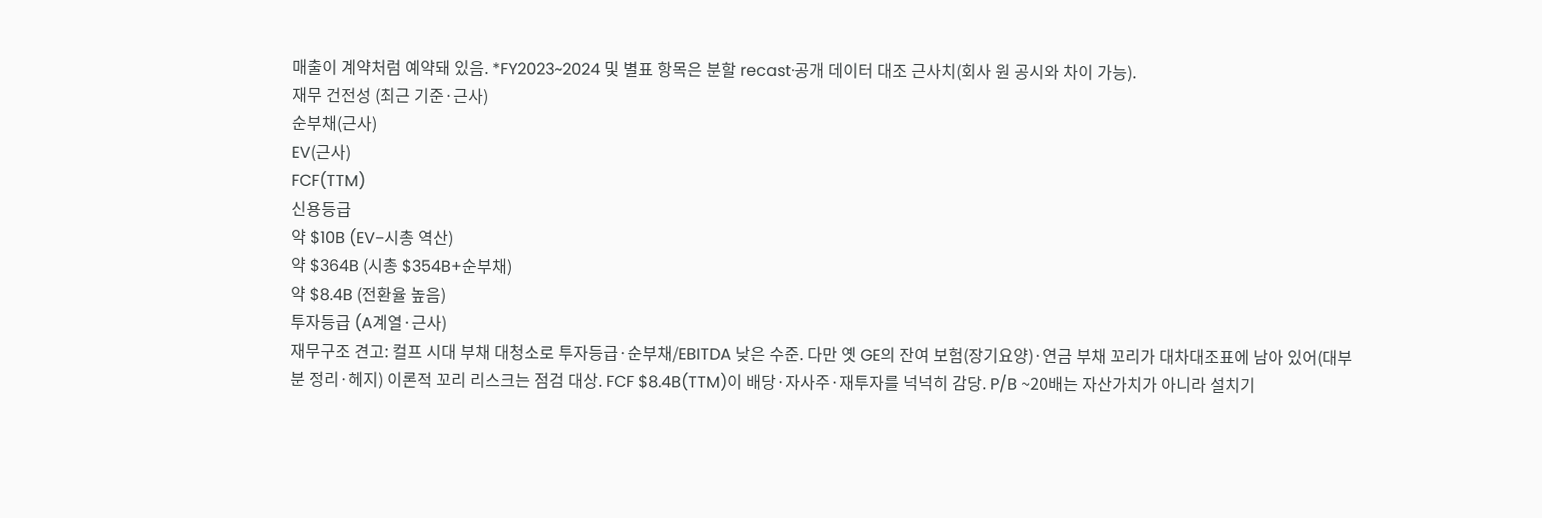매출이 계약처럼 예약돼 있음. *FY2023~2024 및 별표 항목은 분할 recast·공개 데이터 대조 근사치(회사 원 공시와 차이 가능).
재무 건전성 (최근 기준·근사)
순부채(근사)
EV(근사)
FCF(TTM)
신용등급
약 $10B (EV−시총 역산)
약 $364B (시총 $354B+순부채)
약 $8.4B (전환율 높음)
투자등급 (A계열·근사)
재무구조 견고: 컬프 시대 부채 대청소로 투자등급·순부채/EBITDA 낮은 수준. 다만 옛 GE의 잔여 보험(장기요양)·연금 부채 꼬리가 대차대조표에 남아 있어(대부분 정리·헤지) 이론적 꼬리 리스크는 점검 대상. FCF $8.4B(TTM)이 배당·자사주·재투자를 넉넉히 감당. P/B ~20배는 자산가치가 아니라 설치기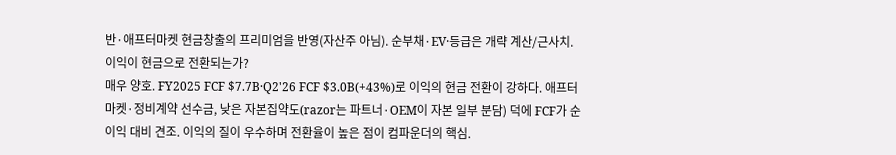반·애프터마켓 현금창출의 프리미엄을 반영(자산주 아님). 순부채·EV·등급은 개략 계산/근사치.
이익이 현금으로 전환되는가?
매우 양호. FY2025 FCF $7.7B·Q2'26 FCF $3.0B(+43%)로 이익의 현금 전환이 강하다. 애프터마켓·정비계약 선수금, 낮은 자본집약도(razor는 파트너·OEM이 자본 일부 분담) 덕에 FCF가 순이익 대비 견조. 이익의 질이 우수하며 전환율이 높은 점이 컴파운더의 핵심.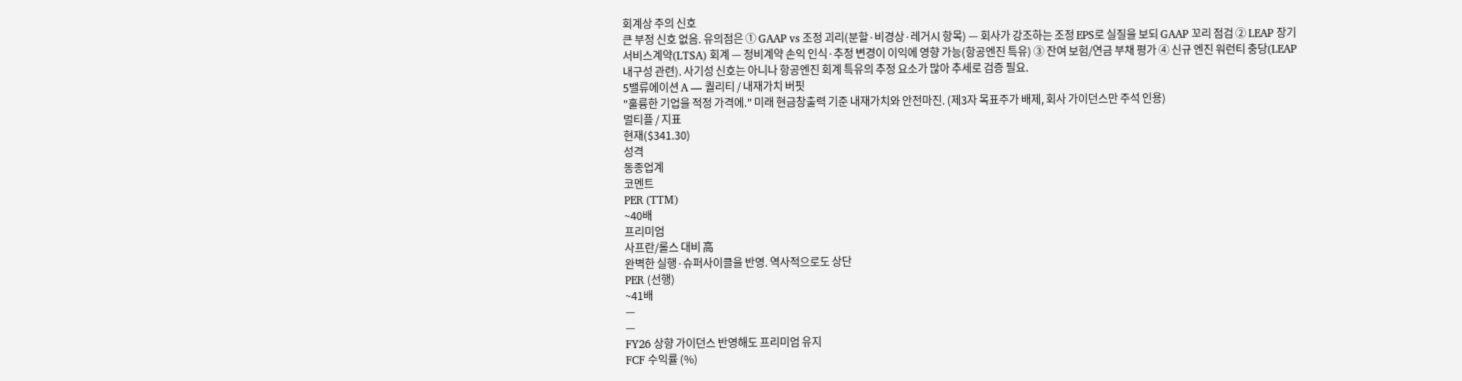회계상 주의 신호
큰 부정 신호 없음. 유의점은 ① GAAP vs 조정 괴리(분할·비경상·레거시 항목) — 회사가 강조하는 조정 EPS로 실질을 보되 GAAP 꼬리 점검 ② LEAP 장기서비스계약(LTSA) 회계 — 정비계약 손익 인식·추정 변경이 이익에 영향 가능(항공엔진 특유) ③ 잔여 보험/연금 부채 평가 ④ 신규 엔진 워런티 충당(LEAP 내구성 관련). 사기성 신호는 아니나 항공엔진 회계 특유의 추정 요소가 많아 추세로 검증 필요.
5밸류에이션 A — 퀄리티 / 내재가치 버핏
"훌륭한 기업을 적정 가격에." 미래 현금창출력 기준 내재가치와 안전마진. (제3자 목표주가 배제, 회사 가이던스만 주석 인용)
멀티플 / 지표
현재($341.30)
성격
동종업계
코멘트
PER (TTM)
~40배
프리미엄
사프란/롤스 대비 高
완벽한 실행·슈퍼사이클을 반영. 역사적으로도 상단
PER (선행)
~41배
—
—
FY26 상향 가이던스 반영해도 프리미엄 유지
FCF 수익률 (%)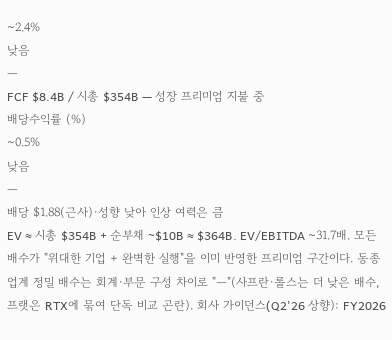~2.4%
낮음
—
FCF $8.4B / 시총 $354B — 성장 프리미엄 지불 중
배당수익률 (%)
~0.5%
낮음
—
배당 $1.88(근사)·성향 낮아 인상 여력은 큼
EV ≈ 시총 $354B + 순부채 ~$10B ≈ $364B. EV/EBITDA ~31.7배. 모든 배수가 "위대한 기업 + 완벽한 실행"을 이미 반영한 프리미엄 구간이다. 동종업계 정밀 배수는 회계·부문 구성 차이로 "—"(사프란·롤스는 더 낮은 배수, 프랫은 RTX에 묶여 단독 비교 곤란). 회사 가이던스(Q2'26 상향): FY2026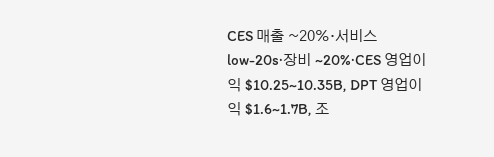CES 매출 ~20%·서비스 low-20s·장비 ~20%·CES 영업이익 $10.25~10.35B, DPT 영업이익 $1.6~1.7B, 조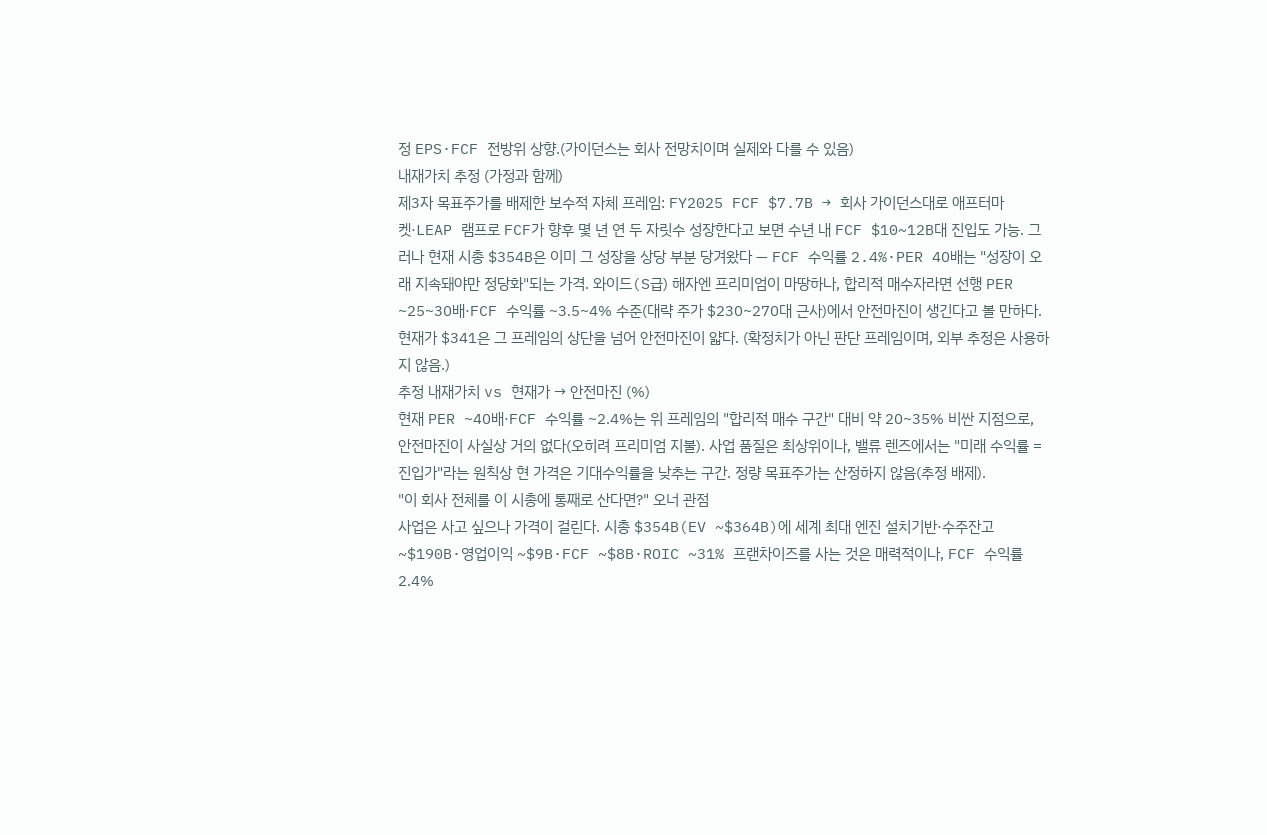정 EPS·FCF 전방위 상향.(가이던스는 회사 전망치이며 실제와 다를 수 있음)
내재가치 추정 (가정과 함께)
제3자 목표주가를 배제한 보수적 자체 프레임: FY2025 FCF $7.7B → 회사 가이던스대로 애프터마켓·LEAP 램프로 FCF가 향후 몇 년 연 두 자릿수 성장한다고 보면 수년 내 FCF $10~12B대 진입도 가능. 그러나 현재 시총 $354B은 이미 그 성장을 상당 부분 당겨왔다 — FCF 수익률 2.4%·PER 40배는 "성장이 오래 지속돼야만 정당화"되는 가격. 와이드(S급) 해자엔 프리미엄이 마땅하나, 합리적 매수자라면 선행 PER ~25~30배·FCF 수익률 ~3.5~4% 수준(대략 주가 $230~270대 근사)에서 안전마진이 생긴다고 볼 만하다. 현재가 $341은 그 프레임의 상단을 넘어 안전마진이 얇다. (확정치가 아닌 판단 프레임이며, 외부 추정은 사용하지 않음.)
추정 내재가치 vs 현재가 → 안전마진 (%)
현재 PER ~40배·FCF 수익률 ~2.4%는 위 프레임의 "합리적 매수 구간" 대비 약 20~35% 비싼 지점으로, 안전마진이 사실상 거의 없다(오히려 프리미엄 지불). 사업 품질은 최상위이나, 밸류 렌즈에서는 "미래 수익률 = 진입가"라는 원칙상 현 가격은 기대수익률을 낮추는 구간. 정량 목표주가는 산정하지 않음(추정 배제).
"이 회사 전체를 이 시총에 통째로 산다면?" 오너 관점
사업은 사고 싶으나 가격이 걸린다. 시총 $354B(EV ~$364B)에 세계 최대 엔진 설치기반·수주잔고 ~$190B·영업이익 ~$9B·FCF ~$8B·ROIC ~31% 프랜차이즈를 사는 것은 매력적이나, FCF 수익률 2.4%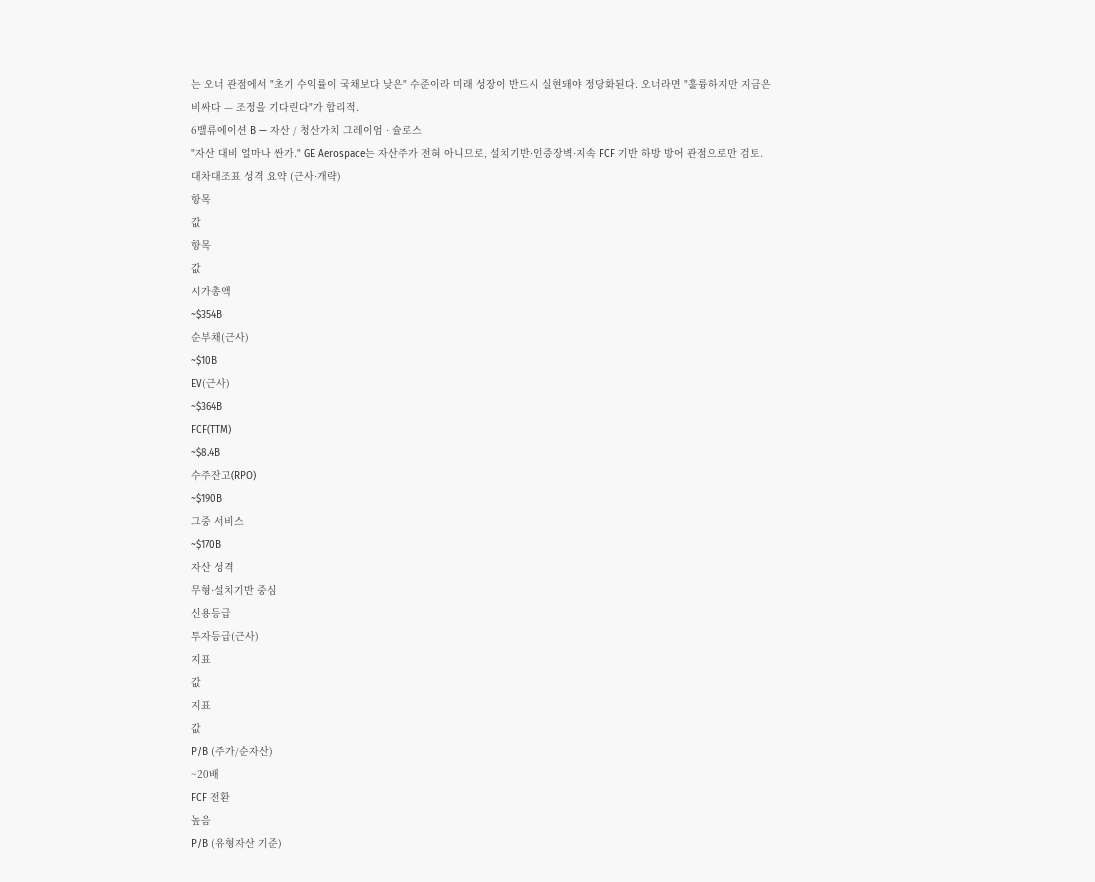는 오너 관점에서 "초기 수익률이 국채보다 낮은" 수준이라 미래 성장이 반드시 실현돼야 정당화된다. 오너라면 "훌륭하지만 지금은 비싸다 — 조정을 기다린다"가 합리적.
6밸류에이션 B — 자산 / 청산가치 그레이엄 · 슐로스
"자산 대비 얼마나 싼가." GE Aerospace는 자산주가 전혀 아니므로, 설치기반·인증장벽·지속 FCF 기반 하방 방어 관점으로만 검토.
대차대조표 성격 요약 (근사·개략)
항목
값
항목
값
시가총액
~$354B
순부채(근사)
~$10B
EV(근사)
~$364B
FCF(TTM)
~$8.4B
수주잔고(RPO)
~$190B
그중 서비스
~$170B
자산 성격
무형·설치기반 중심
신용등급
투자등급(근사)
지표
값
지표
값
P/B (주가/순자산)
~20배
FCF 전환
높음
P/B (유형자산 기준)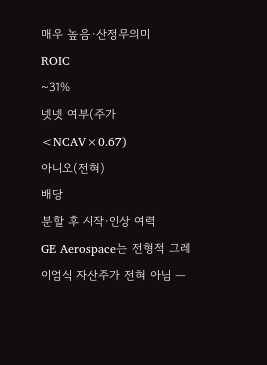매우 높음·산정무의미
ROIC
~31%
넷넷 여부(주가<NCAV×0.67)
아니오(전혀)
배당
분할 후 시작·인상 여력
GE Aerospace는 전형적 그레이엄식 자산주가 전혀 아님 —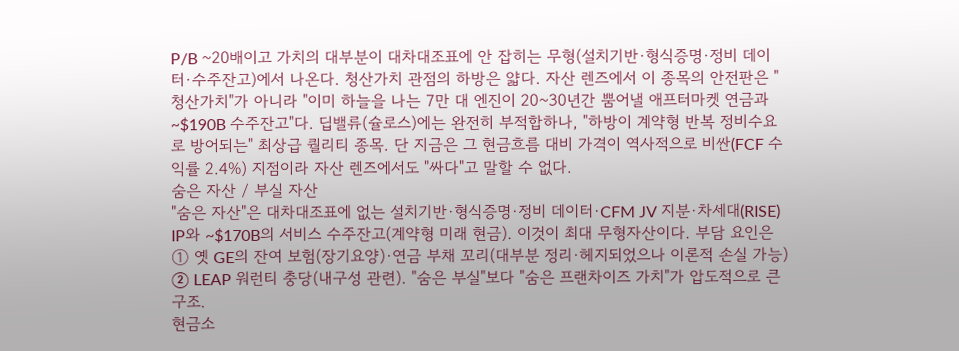P/B ~20배이고 가치의 대부분이 대차대조표에 안 잡히는 무형(설치기반·형식증명·정비 데이터·수주잔고)에서 나온다. 청산가치 관점의 하방은 얇다. 자산 렌즈에서 이 종목의 안전판은 "청산가치"가 아니라 "이미 하늘을 나는 7만 대 엔진이 20~30년간 뿜어낼 애프터마켓 연금과 ~$190B 수주잔고"다. 딥밸류(슐로스)에는 완전히 부적합하나, "하방이 계약형 반복 정비수요로 방어되는" 최상급 퀄리티 종목. 단 지금은 그 현금흐름 대비 가격이 역사적으로 비싼(FCF 수익률 2.4%) 지점이라 자산 렌즈에서도 "싸다"고 말할 수 없다.
숨은 자산 / 부실 자산
"숨은 자산"은 대차대조표에 없는 설치기반·형식증명·정비 데이터·CFM JV 지분·차세대(RISE) IP와 ~$170B의 서비스 수주잔고(계약형 미래 현금). 이것이 최대 무형자산이다. 부담 요인은 ① 옛 GE의 잔여 보험(장기요양)·연금 부채 꼬리(대부분 정리·헤지되었으나 이론적 손실 가능) ② LEAP 워런티 충당(내구성 관련). "숨은 부실"보다 "숨은 프랜차이즈 가치"가 압도적으로 큰 구조.
현금소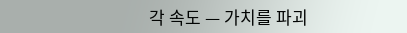각 속도 — 가치를 파괴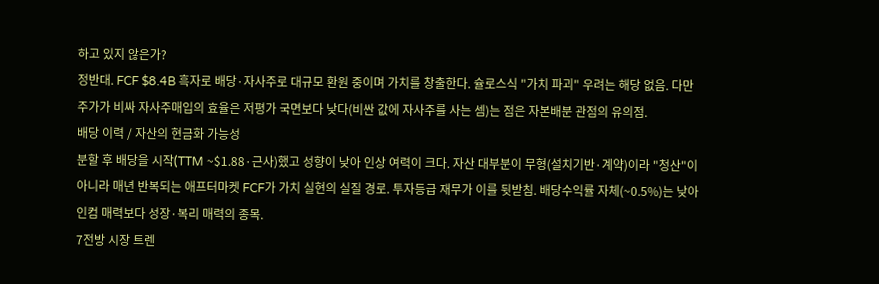하고 있지 않은가?
정반대. FCF $8.4B 흑자로 배당·자사주로 대규모 환원 중이며 가치를 창출한다. 슐로스식 "가치 파괴" 우려는 해당 없음. 다만 주가가 비싸 자사주매입의 효율은 저평가 국면보다 낮다(비싼 값에 자사주를 사는 셈)는 점은 자본배분 관점의 유의점.
배당 이력 / 자산의 현금화 가능성
분할 후 배당을 시작(TTM ~$1.88·근사)했고 성향이 낮아 인상 여력이 크다. 자산 대부분이 무형(설치기반·계약)이라 "청산"이 아니라 매년 반복되는 애프터마켓 FCF가 가치 실현의 실질 경로. 투자등급 재무가 이를 뒷받침. 배당수익률 자체(~0.5%)는 낮아 인컴 매력보다 성장·복리 매력의 종목.
7전방 시장 트렌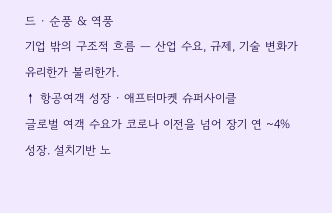드 · 순풍 & 역풍
기업 밖의 구조적 흐름 — 산업 수요, 규제, 기술 변화가 유리한가 불리한가.
↑ 항공여객 성장 · 애프터마켓 슈퍼사이클
글로벌 여객 수요가 코로나 이전을 넘어 장기 연 ~4% 성장. 설치기반 노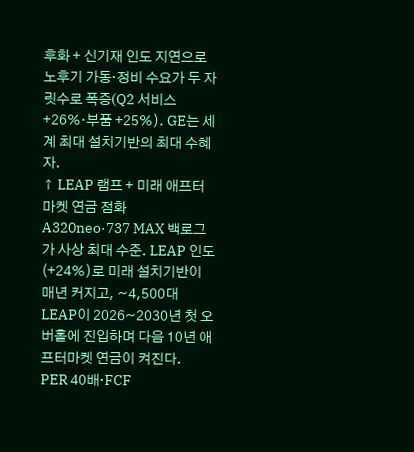후화 + 신기재 인도 지연으로 노후기 가동·정비 수요가 두 자릿수로 폭증(Q2 서비스 +26%·부품 +25%). GE는 세계 최대 설치기반의 최대 수혜자.
↑ LEAP 램프 + 미래 애프터마켓 연금 점화
A320neo·737 MAX 백로그가 사상 최대 수준. LEAP 인도(+24%)로 미래 설치기반이 매년 커지고, ~4,500대 LEAP이 2026~2030년 첫 오버홀에 진입하며 다음 10년 애프터마켓 연금이 켜진다.
PER 40배·FCF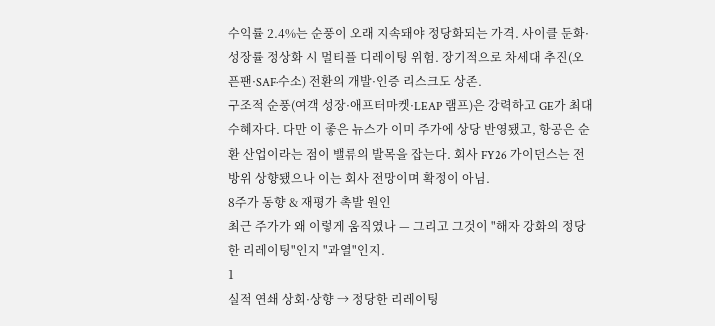수익률 2.4%는 순풍이 오래 지속돼야 정당화되는 가격. 사이클 둔화·성장률 정상화 시 멀티플 디레이팅 위험. 장기적으로 차세대 추진(오픈팬·SAF·수소) 전환의 개발·인증 리스크도 상존.
구조적 순풍(여객 성장·애프터마켓·LEAP 램프)은 강력하고 GE가 최대 수혜자다. 다만 이 좋은 뉴스가 이미 주가에 상당 반영됐고, 항공은 순환 산업이라는 점이 밸류의 발목을 잡는다. 회사 FY26 가이던스는 전방위 상향됐으나 이는 회사 전망이며 확정이 아님.
8주가 동향 & 재평가 촉발 원인
최근 주가가 왜 이렇게 움직였나 — 그리고 그것이 "해자 강화의 정당한 리레이팅"인지 "과열"인지.
1
실적 연쇄 상회·상향 → 정당한 리레이팅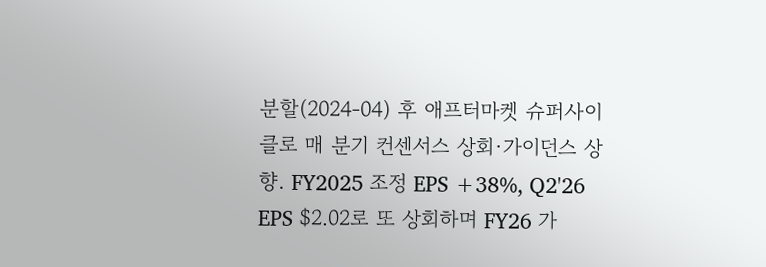분할(2024-04) 후 애프터마켓 슈퍼사이클로 매 분기 컨센서스 상회·가이던스 상향. FY2025 조정 EPS +38%, Q2'26 EPS $2.02로 또 상회하며 FY26 가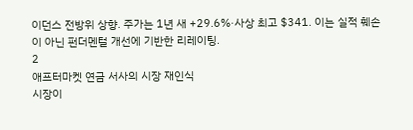이던스 전방위 상향. 주가는 1년 새 +29.6%·사상 최고 $341. 이는 실적 훼손이 아닌 펀더멘털 개선에 기반한 리레이팅.
2
애프터마켓 연금 서사의 시장 재인식
시장이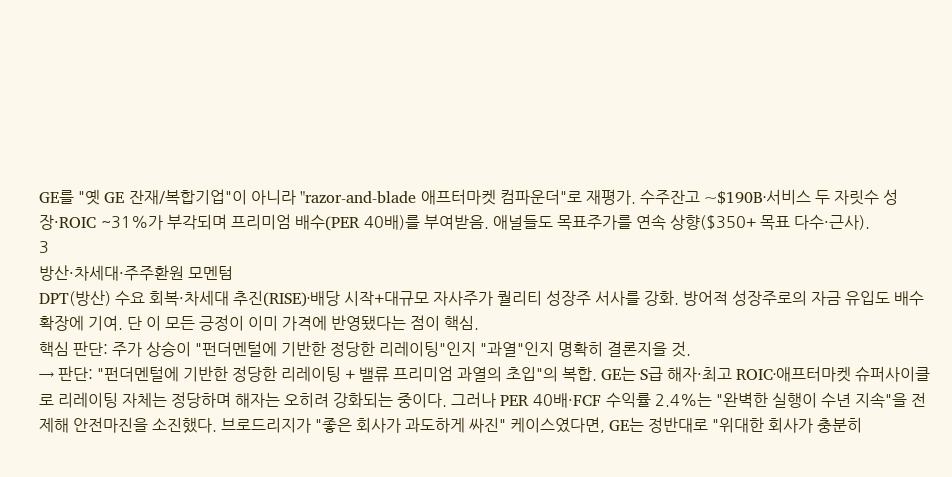GE를 "옛 GE 잔재/복합기업"이 아니라 "razor-and-blade 애프터마켓 컴파운더"로 재평가. 수주잔고 ~$190B·서비스 두 자릿수 성장·ROIC ~31%가 부각되며 프리미엄 배수(PER 40배)를 부여받음. 애널들도 목표주가를 연속 상향($350+ 목표 다수·근사).
3
방산·차세대·주주환원 모멘텀
DPT(방산) 수요 회복·차세대 추진(RISE)·배당 시작+대규모 자사주가 퀄리티 성장주 서사를 강화. 방어적 성장주로의 자금 유입도 배수 확장에 기여. 단 이 모든 긍정이 이미 가격에 반영됐다는 점이 핵심.
핵심 판단: 주가 상승이 "펀더멘털에 기반한 정당한 리레이팅"인지 "과열"인지 명확히 결론지을 것.
→ 판단: "펀더멘털에 기반한 정당한 리레이팅 + 밸류 프리미엄 과열의 초입"의 복합. GE는 S급 해자·최고 ROIC·애프터마켓 슈퍼사이클로 리레이팅 자체는 정당하며 해자는 오히려 강화되는 중이다. 그러나 PER 40배·FCF 수익률 2.4%는 "완벽한 실행이 수년 지속"을 전제해 안전마진을 소진했다. 브로드리지가 "좋은 회사가 과도하게 싸진" 케이스였다면, GE는 정반대로 "위대한 회사가 충분히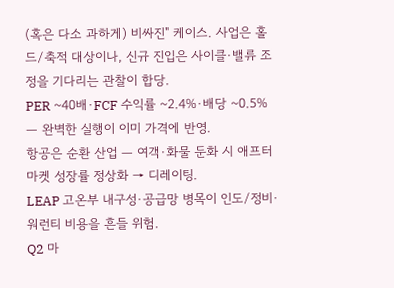(혹은 다소 과하게) 비싸진" 케이스. 사업은 홀드/축적 대상이나, 신규 진입은 사이클·밸류 조정을 기다리는 관찰이 합당.
PER ~40배·FCF 수익률 ~2.4%·배당 ~0.5% — 완벽한 실행이 이미 가격에 반영.
항공은 순환 산업 — 여객·화물 둔화 시 애프터마켓 성장률 정상화 → 디레이팅.
LEAP 고온부 내구성·공급망 병목이 인도/정비·워런티 비용을 흔들 위험.
Q2 마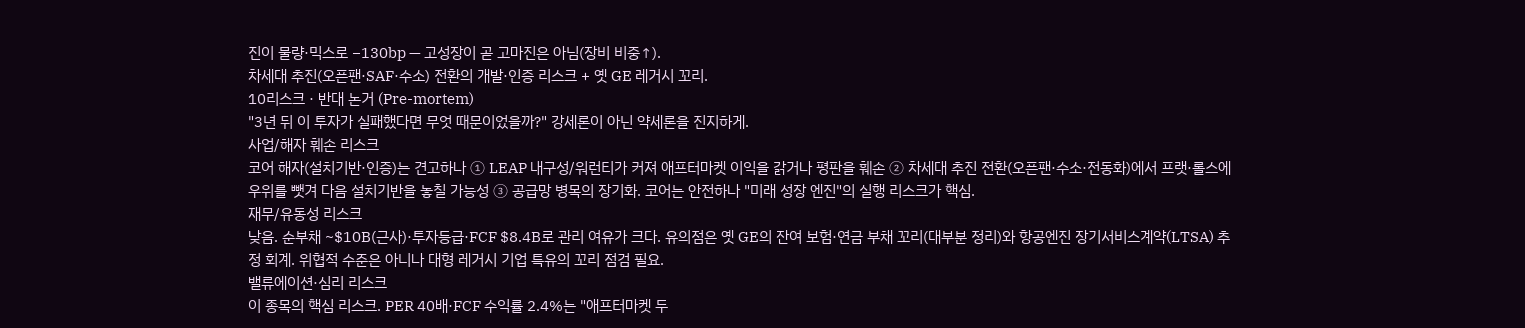진이 물량·믹스로 −130bp — 고성장이 곧 고마진은 아님(장비 비중↑).
차세대 추진(오픈팬·SAF·수소) 전환의 개발·인증 리스크 + 옛 GE 레거시 꼬리.
10리스크 · 반대 논거 (Pre-mortem)
"3년 뒤 이 투자가 실패했다면 무엇 때문이었을까?" 강세론이 아닌 약세론을 진지하게.
사업/해자 훼손 리스크
코어 해자(설치기반·인증)는 견고하나 ① LEAP 내구성/워런티가 커져 애프터마켓 이익을 갉거나 평판을 훼손 ② 차세대 추진 전환(오픈팬·수소·전동화)에서 프랫·롤스에 우위를 뺏겨 다음 설치기반을 놓칠 가능성 ③ 공급망 병목의 장기화. 코어는 안전하나 "미래 성장 엔진"의 실행 리스크가 핵심.
재무/유동성 리스크
낮음. 순부채 ~$10B(근사)·투자등급·FCF $8.4B로 관리 여유가 크다. 유의점은 옛 GE의 잔여 보험·연금 부채 꼬리(대부분 정리)와 항공엔진 장기서비스계약(LTSA) 추정 회계. 위협적 수준은 아니나 대형 레거시 기업 특유의 꼬리 점검 필요.
밸류에이션·심리 리스크
이 종목의 핵심 리스크. PER 40배·FCF 수익률 2.4%는 "애프터마켓 두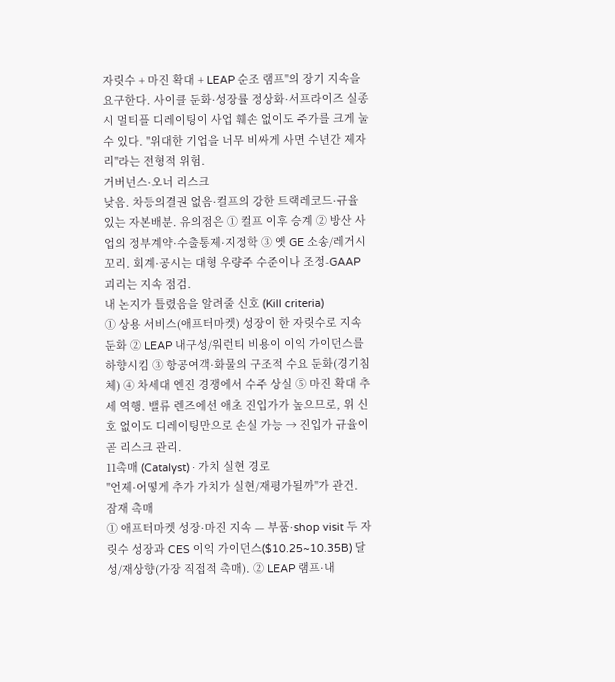자릿수 + 마진 확대 + LEAP 순조 램프"의 장기 지속을 요구한다. 사이클 둔화·성장률 정상화·서프라이즈 실종 시 멀티플 디레이팅이 사업 훼손 없이도 주가를 크게 눌 수 있다. "위대한 기업을 너무 비싸게 사면 수년간 제자리"라는 전형적 위험.
거버넌스·오너 리스크
낮음. 차등의결권 없음·컬프의 강한 트랙레코드·규율 있는 자본배분. 유의점은 ① 컬프 이후 승계 ② 방산 사업의 정부계약·수출통제·지정학 ③ 옛 GE 소송/레거시 꼬리. 회계·공시는 대형 우량주 수준이나 조정-GAAP 괴리는 지속 점검.
내 논지가 틀렸음을 알려줄 신호 (Kill criteria)
① 상용 서비스(애프터마켓) 성장이 한 자릿수로 지속 둔화 ② LEAP 내구성/워런티 비용이 이익 가이던스를 하향시킴 ③ 항공여객·화물의 구조적 수요 둔화(경기침체) ④ 차세대 엔진 경쟁에서 수주 상실 ⑤ 마진 확대 추세 역행. 밸류 렌즈에선 애초 진입가가 높으므로, 위 신호 없이도 디레이팅만으로 손실 가능 → 진입가 규율이 곧 리스크 관리.
11촉매 (Catalyst) · 가치 실현 경로
"언제·어떻게 추가 가치가 실현/재평가될까"가 관건.
잠재 촉매
① 애프터마켓 성장·마진 지속 — 부품·shop visit 두 자릿수 성장과 CES 이익 가이던스($10.25~10.35B) 달성/재상향(가장 직접적 촉매). ② LEAP 램프·내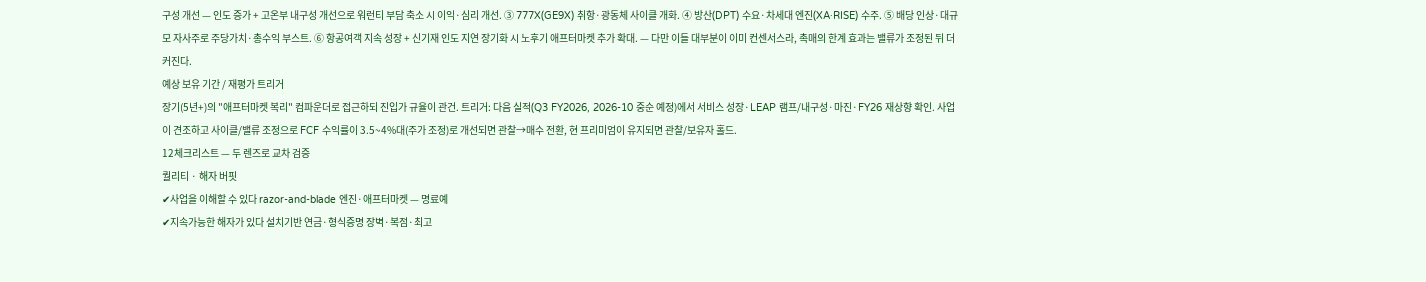구성 개선 — 인도 증가 + 고온부 내구성 개선으로 워런티 부담 축소 시 이익·심리 개선. ③ 777X(GE9X) 취항·광동체 사이클 개화. ④ 방산(DPT) 수요·차세대 엔진(XA·RISE) 수주. ⑤ 배당 인상·대규모 자사주로 주당가치·총수익 부스트. ⑥ 항공여객 지속 성장 + 신기재 인도 지연 장기화 시 노후기 애프터마켓 추가 확대. — 다만 이들 대부분이 이미 컨센서스라, 촉매의 한계 효과는 밸류가 조정된 뒤 더 커진다.
예상 보유 기간 / 재평가 트리거
장기(5년+)의 "애프터마켓 복리" 컴파운더로 접근하되 진입가 규율이 관건. 트리거: 다음 실적(Q3 FY2026, 2026-10 중순 예정)에서 서비스 성장·LEAP 램프/내구성·마진·FY26 재상향 확인. 사업이 견조하고 사이클/밸류 조정으로 FCF 수익률이 3.5~4%대(주가 조정)로 개선되면 관찰→매수 전환, 현 프리미엄이 유지되면 관찰/보유자 홀드.
12체크리스트 — 두 렌즈로 교차 검증
퀄리티 · 해자 버핏
✔사업을 이해할 수 있다 razor-and-blade 엔진·애프터마켓 — 명료예
✔지속가능한 해자가 있다 설치기반 연금·형식증명 장벽·복점·최고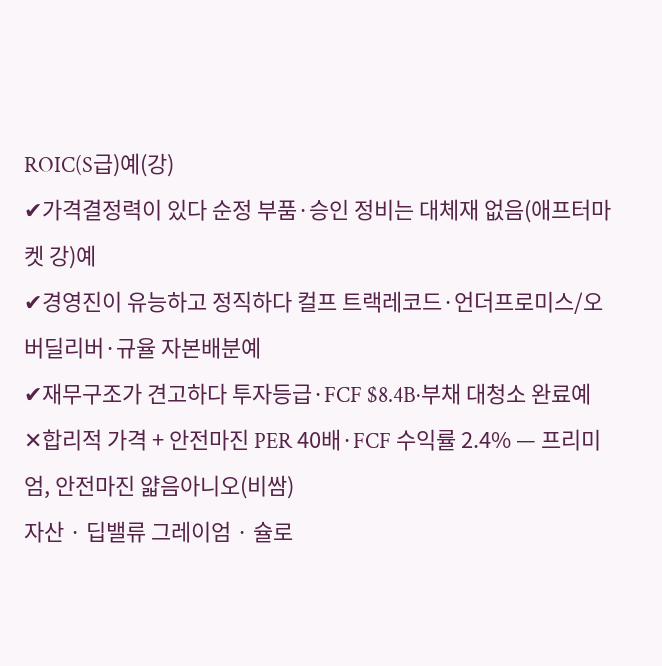ROIC(S급)예(강)
✔가격결정력이 있다 순정 부품·승인 정비는 대체재 없음(애프터마켓 강)예
✔경영진이 유능하고 정직하다 컬프 트랙레코드·언더프로미스/오버딜리버·규율 자본배분예
✔재무구조가 견고하다 투자등급·FCF $8.4B·부채 대청소 완료예
✕합리적 가격 + 안전마진 PER 40배·FCF 수익률 2.4% — 프리미엄, 안전마진 얇음아니오(비쌈)
자산 · 딥밸류 그레이엄 · 슐로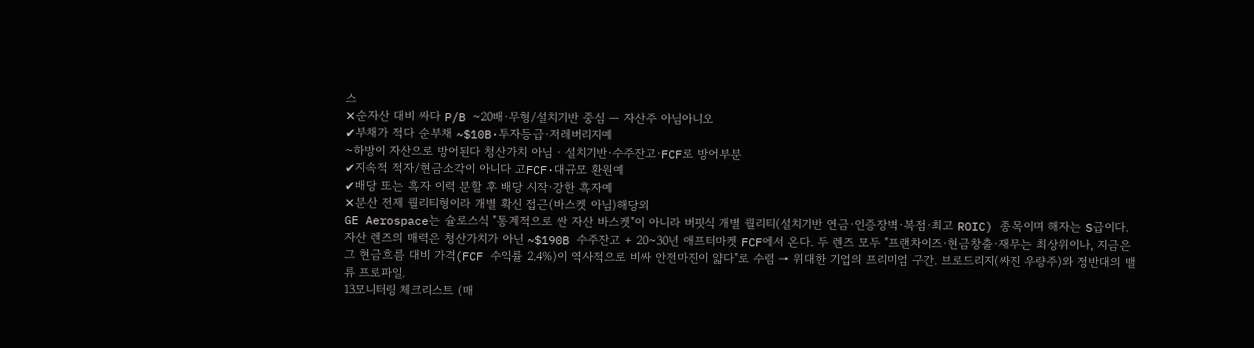스
✕순자산 대비 싸다 P/B ~20배·무형/설치기반 중심 — 자산주 아님아니오
✔부채가 적다 순부채 ~$10B·투자등급·저레버리지예
~하방이 자산으로 방어된다 청산가치 아님 · 설치기반·수주잔고·FCF로 방어부분
✔지속적 적자/현금소각이 아니다 고FCF·대규모 환원예
✔배당 또는 흑자 이력 분할 후 배당 시작·강한 흑자예
✕분산 전제 퀄리티형이라 개별 확신 접근(바스켓 아님)해당외
GE Aerospace는 슐로스식 "통계적으로 싼 자산 바스켓"이 아니라 버핏식 개별 퀄리티(설치기반 연금·인증장벽·복점·최고 ROIC) 종목이며 해자는 S급이다. 자산 렌즈의 매력은 청산가치가 아닌 ~$190B 수주잔고 + 20~30년 애프터마켓 FCF에서 온다. 두 렌즈 모두 "프랜차이즈·현금창출·재무는 최상위이나, 지금은 그 현금흐름 대비 가격(FCF 수익률 2.4%)이 역사적으로 비싸 안전마진이 얇다"로 수렴 → 위대한 기업의 프리미엄 구간. 브로드리지(싸진 우량주)와 정반대의 밸류 프로파일.
13모니터링 체크리스트 (매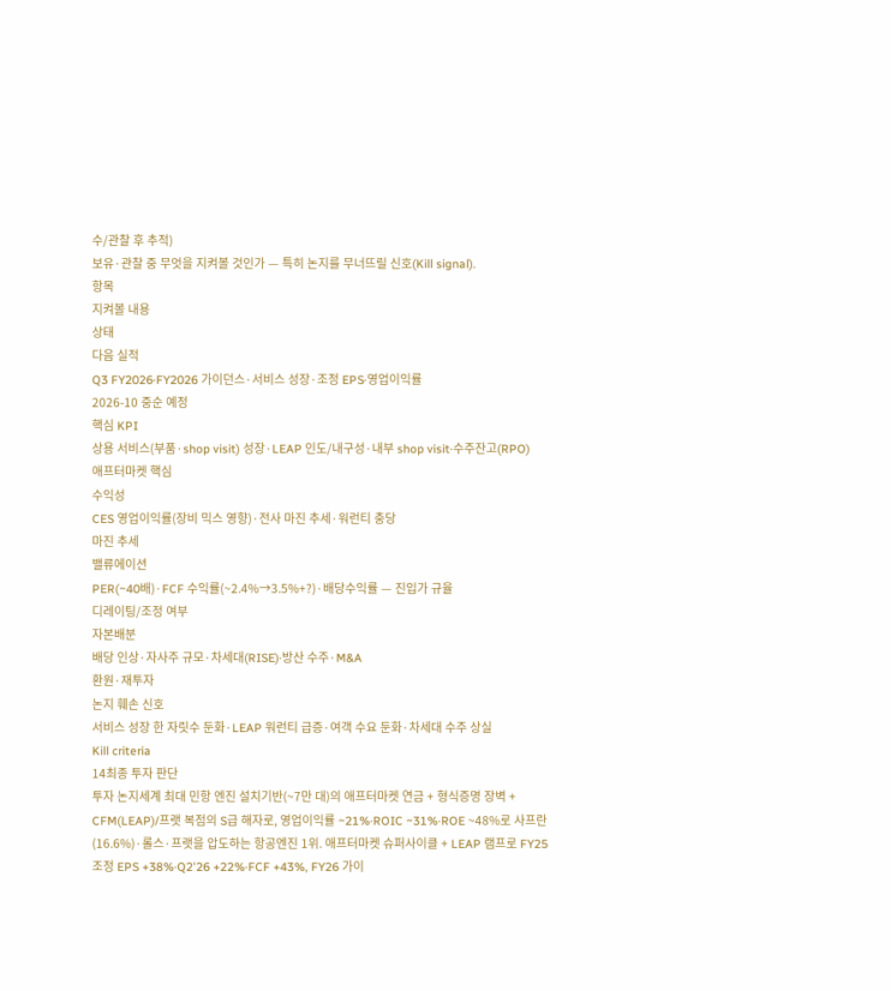수/관찰 후 추적)
보유·관찰 중 무엇을 지켜볼 것인가 — 특히 논지를 무너뜨릴 신호(Kill signal).
항목
지켜볼 내용
상태
다음 실적
Q3 FY2026·FY2026 가이던스·서비스 성장·조정 EPS·영업이익률
2026-10 중순 예정
핵심 KPI
상용 서비스(부품·shop visit) 성장·LEAP 인도/내구성·내부 shop visit·수주잔고(RPO)
애프터마켓 핵심
수익성
CES 영업이익률(장비 믹스 영향)·전사 마진 추세·워런티 충당
마진 추세
밸류에이션
PER(~40배)·FCF 수익률(~2.4%→3.5%+?)·배당수익률 — 진입가 규율
디레이팅/조정 여부
자본배분
배당 인상·자사주 규모·차세대(RISE)·방산 수주·M&A
환원·재투자
논지 훼손 신호
서비스 성장 한 자릿수 둔화·LEAP 워런티 급증·여객 수요 둔화·차세대 수주 상실
Kill criteria
14최종 투자 판단
투자 논지세계 최대 민항 엔진 설치기반(~7만 대)의 애프터마켓 연금 + 형식증명 장벽 + CFM(LEAP)/프랫 복점의 S급 해자로, 영업이익률 ~21%·ROIC ~31%·ROE ~48%로 사프란(16.6%)·롤스·프랫을 압도하는 항공엔진 1위. 애프터마켓 슈퍼사이클 + LEAP 램프로 FY25 조정 EPS +38%·Q2'26 +22%·FCF +43%, FY26 가이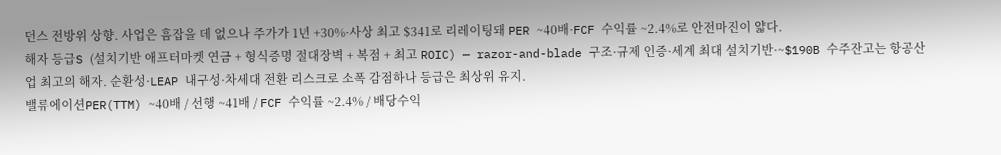던스 전방위 상향. 사업은 흠잡을 데 없으나 주가가 1년 +30%·사상 최고 $341로 리레이팅돼 PER ~40배·FCF 수익률 ~2.4%로 안전마진이 얇다.
해자 등급S (설치기반 애프터마켓 연금 + 형식증명 절대장벽 + 복점 + 최고 ROIC) — razor-and-blade 구조·규제 인증·세계 최대 설치기반·~$190B 수주잔고는 항공산업 최고의 해자. 순환성·LEAP 내구성·차세대 전환 리스크로 소폭 감점하나 등급은 최상위 유지.
밸류에이션PER(TTM) ~40배 / 선행 ~41배 / FCF 수익률 ~2.4% / 배당수익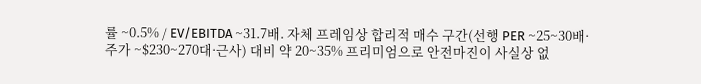률 ~0.5% / EV/EBITDA ~31.7배. 자체 프레임상 합리적 매수 구간(선행 PER ~25~30배·주가 ~$230~270대·근사) 대비 약 20~35% 프리미엄으로 안전마진이 사실상 없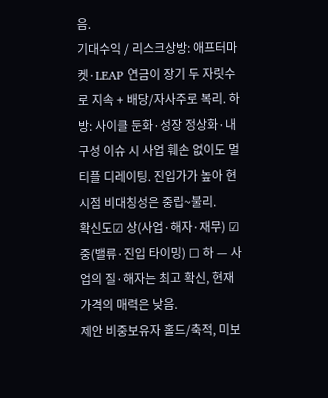음.
기대수익 / 리스크상방: 애프터마켓·LEAP 연금이 장기 두 자릿수로 지속 + 배당/자사주로 복리. 하방: 사이클 둔화·성장 정상화·내구성 이슈 시 사업 훼손 없이도 멀티플 디레이팅. 진입가가 높아 현 시점 비대칭성은 중립~불리.
확신도☑ 상(사업·해자·재무) ☑ 중(밸류·진입 타이밍) ☐ 하 — 사업의 질·해자는 최고 확신, 현재 가격의 매력은 낮음.
제안 비중보유자 홀드/축적, 미보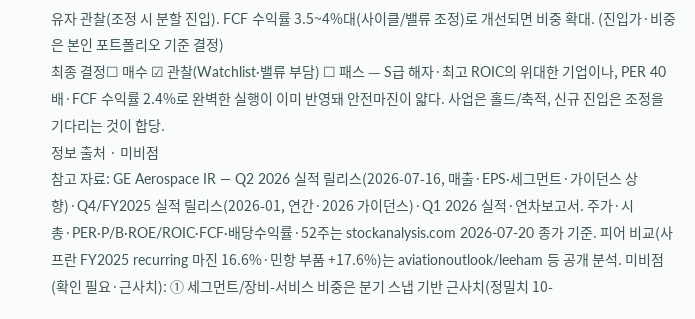유자 관찰(조정 시 분할 진입). FCF 수익률 3.5~4%대(사이클/밸류 조정)로 개선되면 비중 확대. (진입가·비중은 본인 포트폴리오 기준 결정)
최종 결정☐ 매수 ☑ 관찰(Watchlist·밸류 부담) ☐ 패스 — S급 해자·최고 ROIC의 위대한 기업이나, PER 40배·FCF 수익률 2.4%로 완벽한 실행이 이미 반영돼 안전마진이 얇다. 사업은 홀드/축적, 신규 진입은 조정을 기다리는 것이 합당.
정보 출처 · 미비점
참고 자료: GE Aerospace IR — Q2 2026 실적 릴리스(2026-07-16, 매출·EPS·세그먼트·가이던스 상향)·Q4/FY2025 실적 릴리스(2026-01, 연간·2026 가이던스)·Q1 2026 실적·연차보고서. 주가·시총·PER·P/B·ROE/ROIC·FCF·배당수익률·52주는 stockanalysis.com 2026-07-20 종가 기준. 피어 비교(사프란 FY2025 recurring 마진 16.6%·민항 부품 +17.6%)는 aviationoutlook/leeham 등 공개 분석. 미비점(확인 필요·근사치): ① 세그먼트/장비-서비스 비중은 분기 스냅 기반 근사치(정밀치 10-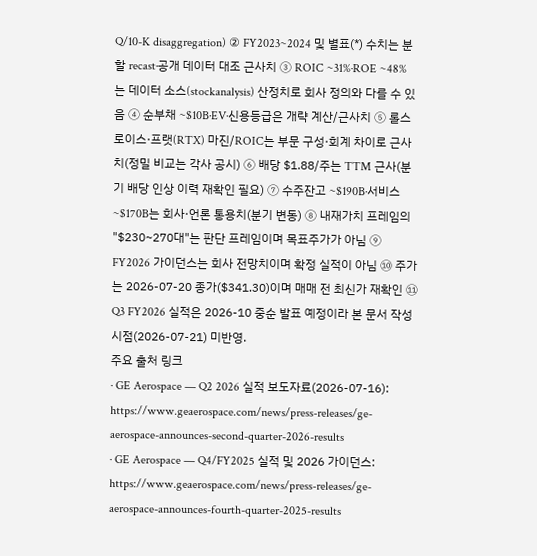Q/10-K disaggregation) ② FY2023~2024 및 별표(*) 수치는 분할 recast·공개 데이터 대조 근사치 ③ ROIC ~31%·ROE ~48%는 데이터 소스(stockanalysis) 산정치로 회사 정의와 다를 수 있음 ④ 순부채 ~$10B·EV·신용등급은 개략 계산/근사치 ⑤ 롤스로이스·프랫(RTX) 마진/ROIC는 부문 구성·회계 차이로 근사치(정밀 비교는 각사 공시) ⑥ 배당 $1.88/주는 TTM 근사(분기 배당 인상 이력 재확인 필요) ⑦ 수주잔고 ~$190B·서비스 ~$170B는 회사·언론 통용치(분기 변동) ⑧ 내재가치 프레임의 "$230~270대"는 판단 프레임이며 목표주가가 아님 ⑨ FY2026 가이던스는 회사 전망치이며 확정 실적이 아님 ⑩ 주가는 2026-07-20 종가($341.30)이며 매매 전 최신가 재확인 ⑪ Q3 FY2026 실적은 2026-10 중순 발표 예정이라 본 문서 작성 시점(2026-07-21) 미반영.
주요 출처 링크
· GE Aerospace — Q2 2026 실적 보도자료(2026-07-16): https://www.geaerospace.com/news/press-releases/ge-aerospace-announces-second-quarter-2026-results
· GE Aerospace — Q4/FY2025 실적 및 2026 가이던스: https://www.geaerospace.com/news/press-releases/ge-aerospace-announces-fourth-quarter-2025-results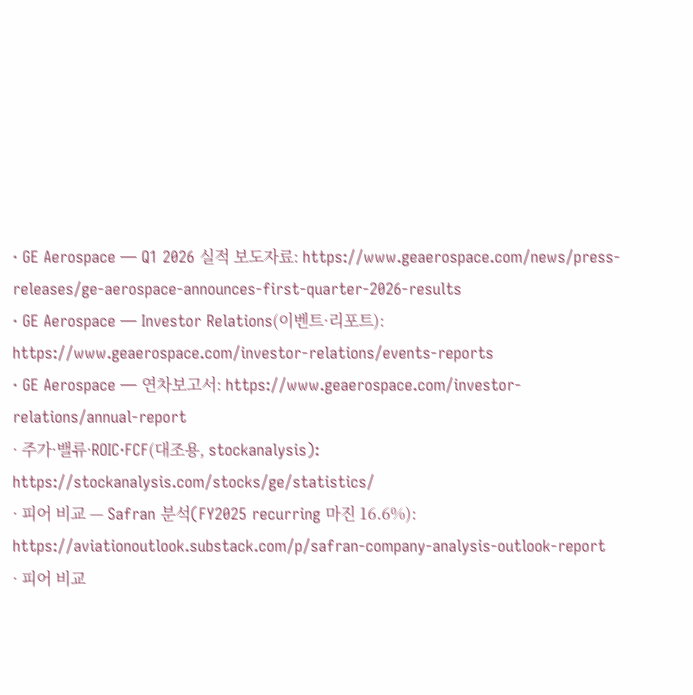· GE Aerospace — Q1 2026 실적 보도자료: https://www.geaerospace.com/news/press-releases/ge-aerospace-announces-first-quarter-2026-results
· GE Aerospace — Investor Relations(이벤트·리포트): https://www.geaerospace.com/investor-relations/events-reports
· GE Aerospace — 연차보고서: https://www.geaerospace.com/investor-relations/annual-report
· 주가·밸류·ROIC·FCF(대조용, stockanalysis): https://stockanalysis.com/stocks/ge/statistics/
· 피어 비교 — Safran 분석(FY2025 recurring 마진 16.6%): https://aviationoutlook.substack.com/p/safran-company-analysis-outlook-report
· 피어 비교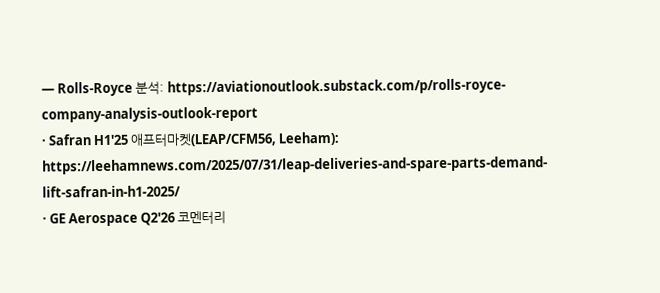— Rolls-Royce 분석: https://aviationoutlook.substack.com/p/rolls-royce-company-analysis-outlook-report
· Safran H1'25 애프터마켓(LEAP/CFM56, Leeham): https://leehamnews.com/2025/07/31/leap-deliveries-and-spare-parts-demand-lift-safran-in-h1-2025/
· GE Aerospace Q2'26 코멘터리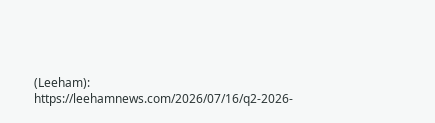(Leeham): https://leehamnews.com/2026/07/16/q2-2026-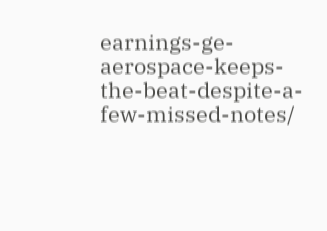earnings-ge-aerospace-keeps-the-beat-despite-a-few-missed-notes/